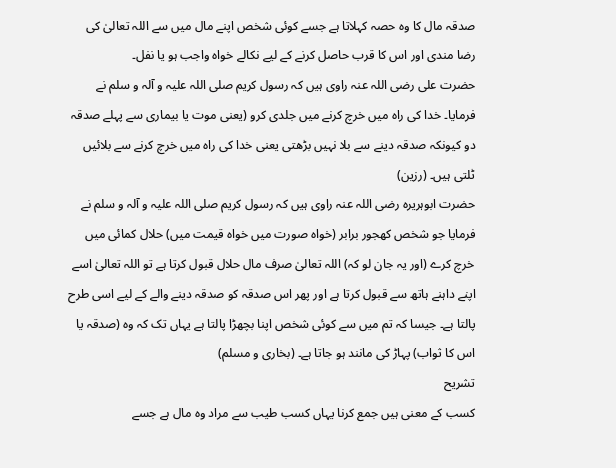صدقہ مال کا وہ حصہ کہلاتا ہے جسے کوئی شخص اپنے مال میں سے اللہ تعالیٰ کی رضا مندی اور اس کا قرب حاصل کرنے کے لیے نکالے خواہ واجب ہو یا نفل۔
حضرت علی رضی اللہ عنہ راوی ہیں کہ رسول کریم صلی اللہ علیہ و آلہ و سلم نے فرمایا۔ خدا کی راہ میں خرچ کرنے میں جلدی کرو (یعنی موت یا بیماری سے پہلے صدقہ دو کیونکہ صدقہ دینے سے بلا نہیں بڑھتی یعنی خدا کی راہ میں خرچ کرنے سے بلائیں ٹلتی ہیں۔ (رزین)
حضرت ابوہریرہ رضی اللہ عنہ راوی ہیں کہ رسول کریم صلی اللہ علیہ و آلہ و سلم نے فرمایا جو شخص کھجور برابر (خواہ صورت میں خواہ قیمت میں) حلال کمائی میں خرچ کرے (اور یہ جان لو کہ) اللہ تعالیٰ صرف مال حلال قبول کرتا ہے تو اللہ تعالیٰ اسے اپنے داہنے ہاتھ سے قبول کرتا ہے اور پھر اس صدقہ کو صدقہ دینے والے کے لیے اسی طرح پالتا ہے۔ جیسا کہ تم میں سے کوئی شخص اپنا بچھڑا پالتا ہے یہاں تک کہ وہ (صدقہ یا اس کا ثواب) پہاڑ کی مانند ہو جاتا ہے۔ (بخاری و مسلم)
تشریح
کسب کے معنی ہیں جمع کرنا یہاں کسب طیب سے مراد وہ مال ہے جسے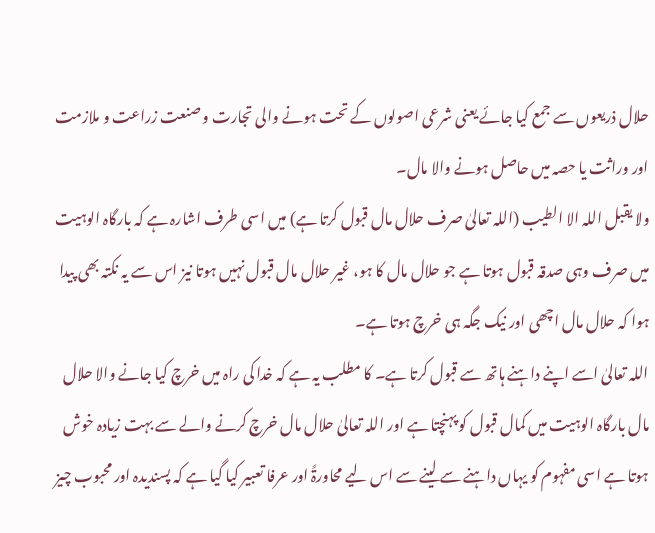حلال ذریعوں سے جمع کیا جائے یعنی شرعی اصولوں کے تحت ہونے والی تجارت و صنعت زراعت و ملازمت اور وراثت یا حصہ میں حاصل ہونے والا مال۔
ولا یقبل اللہ الا الطیب (اللہ تعالیٰ صرف حلال مال قبول کرتا ہے) میں اسی طرف اشارہ ہے کہ بارگاہ الوہیت میں صرف وہی صدقہ قبول ہوتا ہے جو حلال مال کا ہو، غیر حلال مال قبول نہیں ہوتا نیز اس سے یہ نکتہ بھی پیدا ہوا کہ حلال مال اچھی اور نیک جگہ ہی خرچ ہوتا ہے۔
اللہ تعالیٰ اسے اپنے داہنے ہاتھ سے قبول کرتا ہے۔ کا مطلب یہ ہے کہ خدا کی راہ میں خرچ کیا جانے والا حلال مال بارگاہ الوہیت میں کمال قبول کو پہنچتا ہے اور اللہ تعالیٰ حلال مال خرچ کرنے والے سے بہت زیادہ خوش ہوتا ہے اسی مفہوم کو یہاں داہنے سے لینے سے اس لیے محاورۃً اور عرفا تعبیر کیا گیا ہے کہ پسندیدہ اور محبوب چیز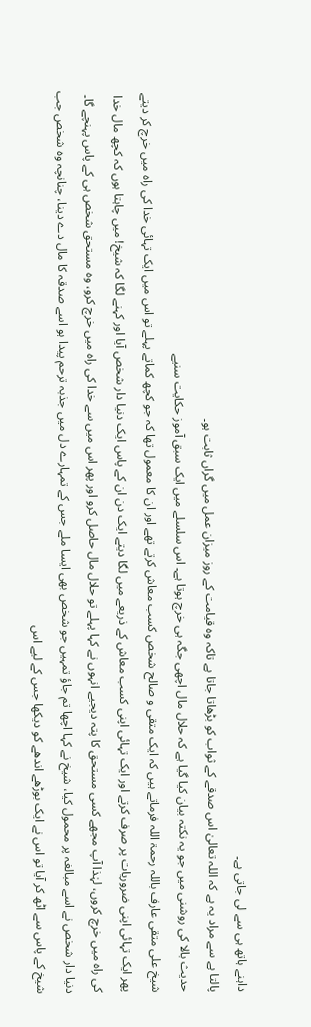داہنے ہاتھ ہی سے لی جاتی ہے۔
پالتا ہے سے مراد یہ ہے کہ اللہ تعالیٰ اس صدقے کے ثواب کو بڑھاتا جاتا ہے تاکہ وہ قیامت کے روز میزان عمل میں گراں ثابت ہو۔
حدیث بالا کی روشنی میں جو یہ نکتہ بیان کیا گیا ہے کہ حلال مال اچھی جگہ ہی خرچ ہوتا ہے۔ اس سلسلے میں ایک سبق آموز حکایت سنیے
شیخ علی متقی عارف باللہ رحمۃ اللہ فرماتے ہیں کہ ایک متقی و صالح شخص کسب معاش کرتے تھے اور ان کا معمول تھا کہ جو کچھ کماتے پہلے تو اس میں ایک تہائی خدا کی راہ میں خرچ کر دیتے پھر ایک تہائی اپنی ضروریات پر صرف کرتے اور ایک تہائی اپنی کسب معاش کے ذریعے میں لگا دیتے ایک دن ان کے پاس ایک دنیا دار شخص آیا اور کہنے لگا کہ شیخ! میں چاہتا ہوں کہ کچھ مال خدا کی راہ میں خرچ کروں، لہٰذا آپ مجھے کسی مستحق کا پتہ دیجیے انہوں نے کہا پہلے تو حلال مال حاصل کرو اور پھر اس میں سے خدا کی راہ میں خرچ کرو، وہ مستحق شخص ہی کے پاس پہنچے گا۔ دنیا دار شخص نے اسے مبالغہ پر محمول کیا، شیخ نے کہا اچھا تم جاؤ تمہیں جو شخص بھی ایسا ملے جس کے تمہارے دل میں جذبہ ترحم پیدا ہو اسے صدقہ کا مال دے دینا، چنانچہ وہ شخص جب شیخ کے پاس سے اٹھ کر آیا تو اس نے ایک بوڑھے اندھے کو دیکھا جس کے لیے اس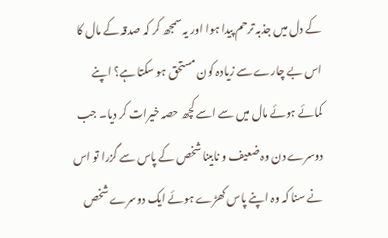کے دل میں جذبہ ترحم پیدا ہوا اور یہ سمجھ کر کہ صدقہ کے مال کا اس بے چارے سے زیادہ کون مستحق ہو سکتا ہے؟ اپنے کمائے ہوئے مال میں سے اسے کچھ حصہ خیرات کر دیا۔ جب دوسرے دن وہ ضعیف و نابینا شخص کے پاس سے گزرا تو اس نے سنا کہ وہ اپنے پاس کھڑے ہوئے ایک دوسرے شخص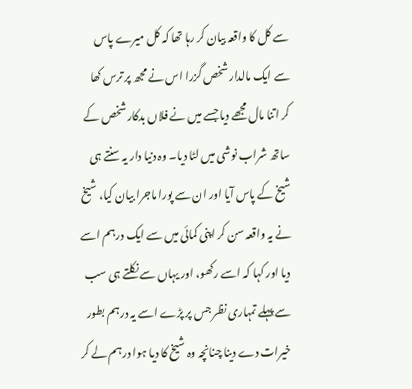سے کل کا واقعہ بیان کر رہا تھا کہ کل میرے پاس سے ایک مالدار شخص گزرا اس نے مجھ پر ترس کھا کر اتنا مال مجھے دیا جسے میں نے فلاں بدکار شخص کے ساتھ شراب نوشی میں لٹا دیا۔ وہ دنیا دار یہ سنتے ہی شیخ کے پاس آیا اور ان سے پورا ماجرا بیان کیا، شیخ نے یہ واقعہ سن کر اپنی کمائی میں سے ایک درہم اسے دیا اور کہا کہ اسے رکھو، اور یہاں سے نکلتے ہی سب سے پہلے تمہاری نظر جس پر پڑے اسے یہ درہم بطور خیرات دے دینا چنانچہ وہ شیخ کا دیا ہوا درہم لے کر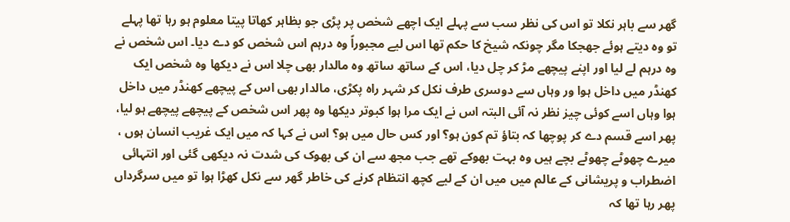گھر سے باہر نکلا تو اس کی نظر سب سے پہلے ایک اچھے شخص پر پڑی جو بظاہر کھاتا پیتا معلوم ہو رہا تھا پہلے تو وہ دیتے ہوئے جھجکا مگر چونکہ شیخ کا حکم تھا اس لیے مجبوراً وہ درہم اس شخص کو دے دیا۔ اس شخص نے وہ درہم لے لیا اور اپنے پیچھے مڑ کر چل دیا، اس کے ساتھ ساتھ وہ مالدار بھی چلا اس نے دیکھا وہ شخص ایک کھنڈر میں داخل ہوا ور وہاں سے دوسری طرف نکل کر شہر راہ پکڑی، مالدار بھی اس کے پیچھے کھنڈر میں داخل ہوا وہاں اسے کوئی چیز نظر نہ آئی البتہ اس نے ایک مرا ہوا کبوتر دیکھا وہ پھر اس شخص کے پیچھے پیچھے ہو لیا، پھر اسے قسم دے کر پوچھا کہ بتاؤ تم کون ہو؟ اور کس حال میں ہو؟ اس نے کہا کہ میں ایک غریب انسان ہوں ، میرے چھوٹے چھوٹے بچے ہیں وہ بہت بھوکے تھے جب مجھ سے ان کی بھوک کی شدت نہ دیکھی گئی اور انتہائی اضطراب و پریشانی کے عالم میں میں ان کے لیے کچھ انتظام کرنے کی خاطر گھر سے نکل کھڑا ہوا تو میں سرگرداں پھر رہا تھا کہ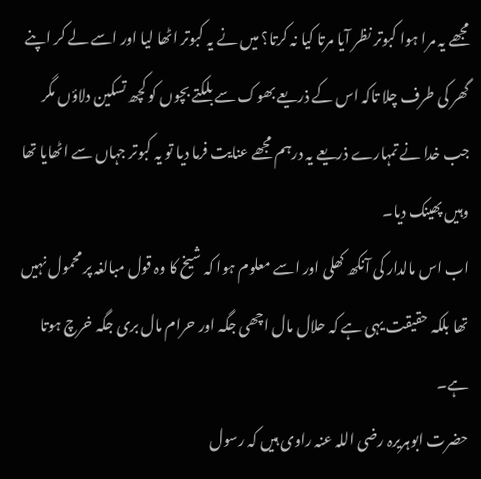مجھے یہ مرا ہوا کبوتر نظر آیا مرتا کیا نہ کرتا؟ میں نے یہ کبوتر اٹھا لیا اور اسے لے کر اپنے گھر کی طرف چلا تاکہ اس کے ذریعے بھوک سے بلکتے بچوں کو کچھ تسکین دلاؤں مگر جب خدا نے تمہارے ذریعے یہ درہم مجھے عنایت فرما دیا تو یہ کبوتر جہاں سے اٹھایا تھا وہیں پھینک دیا۔
اب اس مالدار کی آنکھ کھلی اور اسے معلوم ہوا کہ شیخ کا وہ قول مبالغہ پر محمول نہیں تھا بلکہ حقیقت یہی ہے کہ حلال مال اچھی جگہ اور حرام مال بری جگہ خرچ ہوتا ہے۔
حضرت ابوہریرہ رضی اللہ عنہ راوی ہیں کہ رسول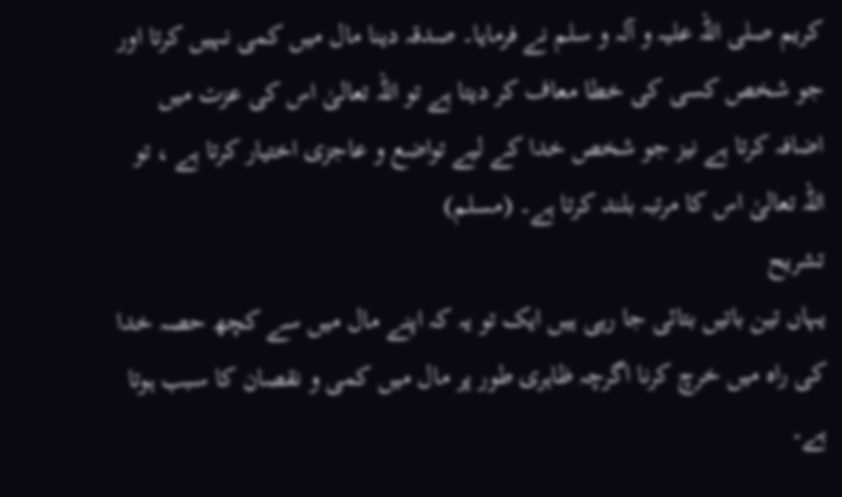کریم صلی اللہ علیہ و آلہ و سلم نے فرمایا۔ صدقہ دینا مال میں کمی نہیں کرتا اور جو شخص کسی کی خطا معاف کر دیتا ہے تو اللہ تعالیٰ اس کی عزت میں اضافہ کرتا ہے نیز جو شخص خدا کے لیے تواضع و عاجزی اختیار کرتا ہے ، تو اللہ تعالیٰ اس کا مرتبہ بلند کرتا ہے۔ (مسلم)
تشریح
یہاں تین باتیں بتائی جا رہی ہیں ایک تو یہ کہ اپنے مال میں سے کچھ حصہ خدا کی راہ میں خرچ کرنا اگرچہ ظاہری طور پر مال میں کمی و نقصان کا سبب ہوتا ہے۔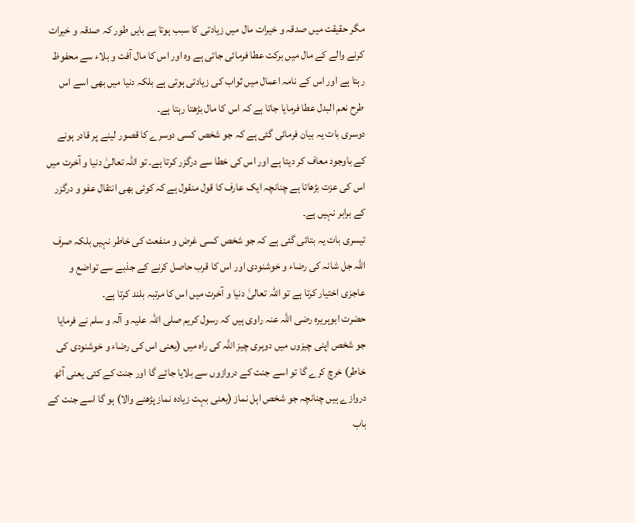مگر حقیقت میں صدقہ و خیرات مال میں زیادتی کا سبب ہوتا ہے بایں طور کہ صدقہ و خیرات کرنے والے کے مال میں برکت عطا فرمائی جاتی ہے وہ اور اس کا مال آفت و بلاء سے محفوظ رہتا ہے اور اس کے نامہ اعمال میں ثواب کی زیادتی ہوتی ہے بلکہ دنیا میں بھی اسے اس طرح نعم البدل عطا فرمایا جاتا ہے کہ اس کا مال بڑھتا رہتا ہے۔
دوسری بات یہ بیان فرمائی گئی ہے کہ جو شخص کسی دوسرے کا قصور لینے پر قادر ہونے کے باوجود معاف کر دیتا ہے اور اس کی خطا سے درگزر کرتا ہے۔ تو اللہ تعالیٰ دنیا و آخرت میں اس کی عزت بڑھاتا ہے چنانچہ ایک عارف کا قول منقول ہے کہ کوئی بھی انتقال عفو و درگزر کے برابر نہیں ہے۔
تیسری بات یہ بتائی گئی ہے کہ جو شخص کسی غرض و منفعت کی خاطر نہیں بلکہ صرف اللہ جل شانہ کی رضاء و خوشنودی اور اس کا قرب حاصل کرنے کے جذبے سے تواضع و عاجزی اختیار کرتا ہے تو اللہ تعالیٰ دنیا و آخرت میں اس کا مرتبہ بلند کرتا ہے۔
حضرت ابوہریرہ رضی اللہ عنہ راوی ہیں کہ رسول کریم صلی اللہ علیہ و آلہ و سلم نے فرمایا جو شخص اپنی چیزوں میں دوہری چیز اللہ کی راہ میں (یعنی اس کی رضاء و خوشنودی کی خاطر) خرچ کرے گا تو اسے جنت کے دروازوں سے بلایا جائے گا اور جنت کے کئی یعنی آٹھ دروازے ہیں چنانچہ جو شخص اہل نماز (یعنی بہت زیادہ نماز پڑھنے والا) ہو گا اسے جنت کے باب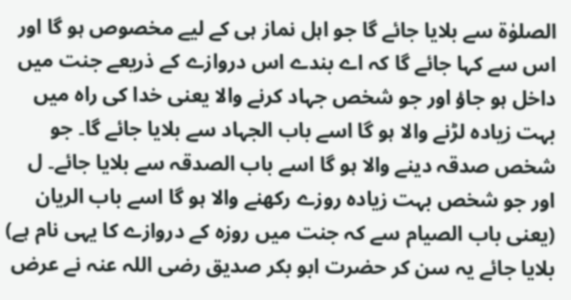الصلوٰۃ سے بلایا جائے گا جو اہل نماز ہی کے لیے مخصوص ہو گا اور اس سے کہا جائے گا کہ اے بندے اس دروازے کے ذریعے جنت میں داخل ہو جاؤ اور جو شخص جہاد کرنے والا یعنی خدا کی راہ میں بہت زیادہ لڑنے والا ہو گا اسے باب الجہاد سے بلایا جائے گا۔ جو شخص صدقہ دینے والا ہو گا اسے باب الصدقہ سے بلایا جائے۔ ل اور جو شخص بہت زیادہ روزے رکھنے والا ہو گا اسے باب الریان (یعنی باب الصیام سے کہ جنت میں روزہ کے دروازے کا یہی نام ہے) بلایا جائے یہ سن کر حضرت ابو بکر صدیق رضی اللہ عنہ نے عرض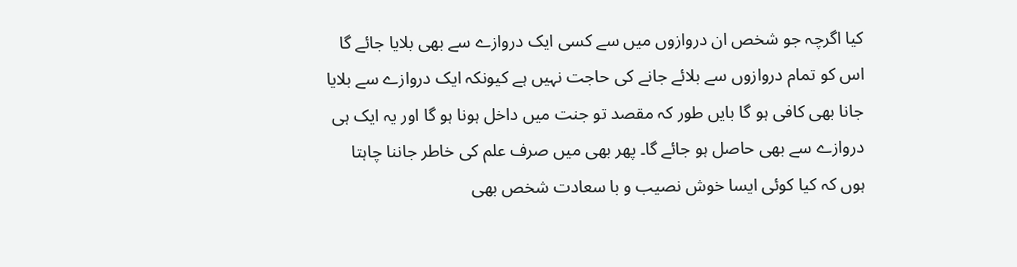کیا اگرچہ جو شخص ان دروازوں میں سے کسی ایک دروازے سے بھی بلایا جائے گا اس کو تمام دروازوں سے بلائے جانے کی حاجت نہیں ہے کیونکہ ایک دروازے سے بلایا جانا بھی کافی ہو گا بایں طور کہ مقصد تو جنت میں داخل ہونا ہو گا اور یہ ایک ہی دروازے سے بھی حاصل ہو جائے گا۔ پھر بھی میں صرف علم کی خاطر جاننا چاہتا ہوں کہ کیا کوئی ایسا خوش نصیب و با سعادت شخص بھی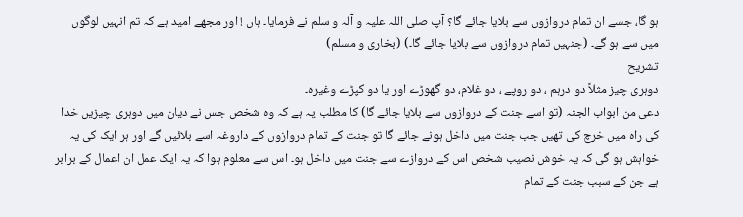ہو گا، جسے ان تمام دروازوں سے بلایا جائے گا؟ آپ صلی اللہ علیہ و آلہ و سلم نے فرمایا۔ ہاں ! اور مجھے امید ہے کہ تم انہیں لوگوں میں سے ہو گے۔ (جنہیں تمام دروازوں سے بلایا جائے گا۔) (بخاری و مسلم)
تشریح
دوہری چیز مثلاً دو درہم ، دو روپے ، دو غلام، دو گھوڑے اور یا دو کپڑے وغیرہ۔
دعی من ابواب الجنہ (تو اسے جنت کے دروازوں سے بلایا جائے گا) کا مطلب یہ ہے کہ وہ شخص جس نے دیان میں دوہری چیزیں خدا کی راہ میں خرچ کی تھیں جب جنت میں داخل ہونے جائے گا تو جنت کے تمام دروازوں کے داروغہ اسے بلائیں گے اور ہر ایک کی یہ خواہش ہو گی کہ یہ خوش نصیب شخص اس کے دروازے سے جنت میں داخل ہو۔ اس سے معلوم ہوا کہ یہ ایک عمل ان اعمال کے برابر ہے جن کے سبب جنت کے تمام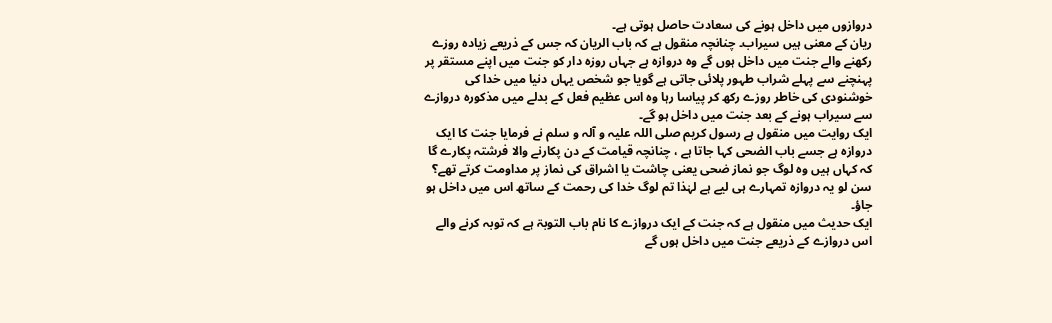دروازوں میں داخل ہونے کی سعادت حاصل ہوتی ہے۔
ریان کے معنی ہیں سیراب۔ چنانچہ منقول ہے کہ باب الریان کہ جس کے ذریعے زیادہ روزے رکھنے والے جنت میں داخل ہوں گے وہ دروازہ ہے جہاں روزہ دار کو جنت میں اپنے مستقر پر پہنچنے سے پہلے شراب طہور پلائی جاتی ہے گویا جو شخص یہاں دنیا میں خدا کی خوشنودی کی خاطر روزے رکھ کر پیاسا رہا وہ اس عظیم فعل کے بدلے میں مذکورہ دروازے سے سیراب ہونے کے بعد جنت میں داخل ہو گے۔
ایک روایت میں منقول ہے رسول کریم صلی اللہ علیہ و آلہ و سلم نے فرمایا جنت کا ایک دروازہ ہے جسے باب الضحی کہا جاتا ہے ، چنانچہ قیامت کے دن پکارنے والا فرشتہ پکارے گا کہ کہاں ہیں وہ لوگ جو نماز ضحی یعنی چاشت یا اشراق کی نماز پر مداومت کرتے تھے؟ سن لو یہ دروازہ تمہارے ہی لیے ہے لہٰذا تم لوگ خدا کی رحمت کے ساتھ اس میں داخل ہو جاؤ۔
ایک حدیث میں منقول ہے کہ جنت کے ایک دروازے کا نام باب التوبۃ ہے کہ توبہ کرنے والے اس دروازے کے ذریعے جنت میں داخل ہوں گے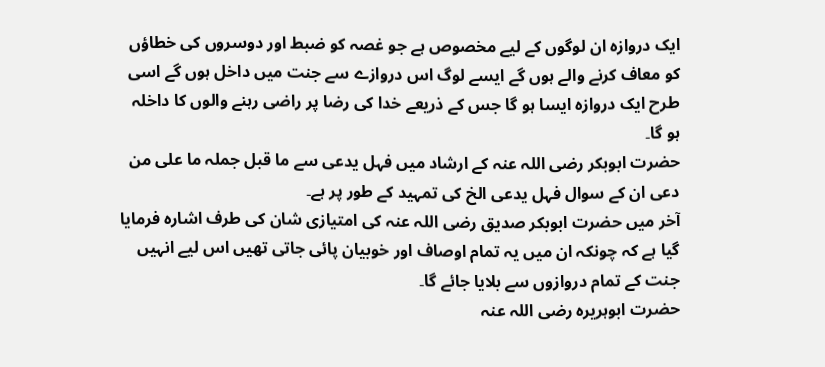ایک دروازہ ان لوگوں کے لیے مخصوص ہے جو غصہ کو ضبط اور دوسروں کی خطاؤں کو معاف کرنے والے ہوں گے ایسے لوگ اس دروازے سے جنت میں داخل ہوں گے اسی طرح ایک دروازہ ایسا ہو گا جس کے ذریعے خدا کی رضا پر راضی رہنے والوں کا داخلہ ہو گا۔
حضرت ابوبکر رضی اللہ عنہ کے ارشاد میں فہل یدعی سے ما قبل جملہ ما علی من دعی ان کے سوال فہل یدعی الخ کی تمہید کے طور پر ہے۔
آخر میں حضرت ابوبکر صدیق رضی اللہ عنہ کی امتیازی شان کی طرف اشارہ فرمایا گیا ہے کہ چونکہ ان میں یہ تمام اوصاف اور خوبیان پائی جاتی تھیں اس لیے انہیں جنت کے تمام دروازوں سے بلایا جائے گا۔
حضرت ابوہریرہ رضی اللہ عنہ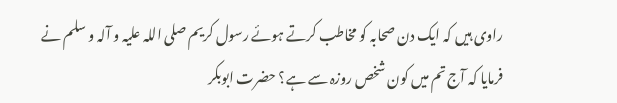راوی ہیں کہ ایک دن صحابہ کو مخاطب کرتے ہوئے رسول کریم صلی اللہ علیہ و آلہ و سلم نے فرمایا کہ آج تم میں کون شخص روزہ سے ہے؟ حضرت ابوبکر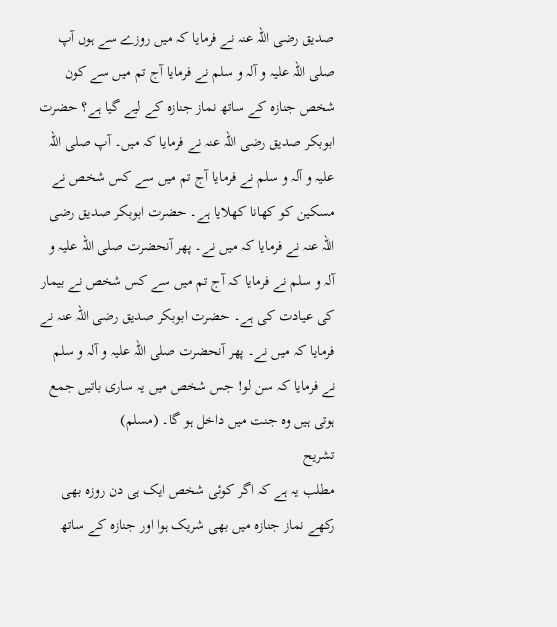صدیق رضی اللہ عنہ نے فرمایا کہ میں روزے سے ہوں آپ صلی اللہ علیہ و آلہ و سلم نے فرمایا آج تم میں سے کون شخص جنازہ کے ساتھ نماز جنازہ کے لیے گیا ہے؟ حضرت ابوبکر صدیق رضی اللہ عنہ نے فرمایا کہ میں۔ آپ صلی اللہ علیہ و آلہ و سلم نے فرمایا آج تم میں سے کس شخص نے مسکین کو کھانا کھلایا ہے۔ حضرت ابوبکر صدیق رضی اللہ عنہ نے فرمایا کہ میں نے۔ پھر آنحضرت صلی اللہ علیہ و آلہ و سلم نے فرمایا کہ آج تم میں سے کس شخص نے بیمار کی عیادت کی ہے۔ حضرت ابوبکر صدیق رضی اللہ عنہ نے فرمایا کہ میں نے۔ پھر آنحضرت صلی اللہ علیہ و آلہ و سلم نے فرمایا کہ سن لو! جس شخص میں یہ ساری باتیں جمع ہوتی ہیں وہ جنت میں داخل ہو گا۔ (مسلم)
تشریح
مطلب یہ ہے کہ اگر کوئی شخص ایک ہی دن روزہ بھی رکھے نماز جنازہ میں بھی شریک ہوا اور جنازہ کے ساتھ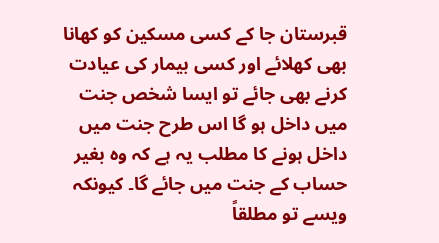قبرستان جا کے کسی مسکین کو کھانا بھی کھلائے اور کسی بیمار کی عیادت کرنے بھی جائے تو ایسا شخص جنت میں داخل ہو گا اس طرح جنت میں داخل ہونے کا مطلب یہ ہے کہ وہ بغیر حساب کے جنت میں جائے گا۔ کیونکہ ویسے تو مطلقاً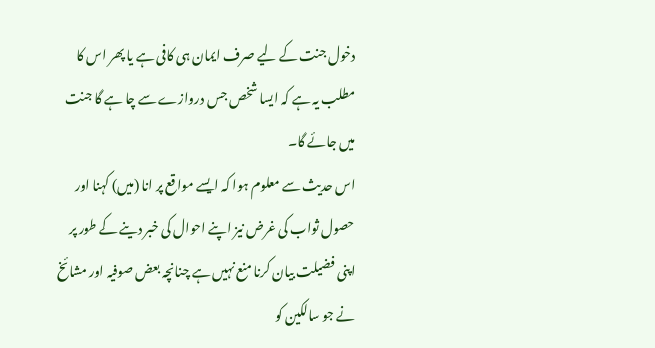دخول جنت کے لیے صرف ایمان ہی کافی ہے یا پھر اس کا مطلب یہ ہے کہ ایسا شخص جس دروازے سے چا ہے گا جنت میں جائے گا۔
اس حدیث سے معلوم ہوا کہ ایسے مواقع پر انا (میں) کہنا اور حصول ثواب کی غرض نیز اپنے احوال کی خبر دینے کے طور پر اپنی فضیلت بیان کرنا منع نہیں ہے چنانچہ بعض صوفیہ اور مشائخ نے جو سالکین کو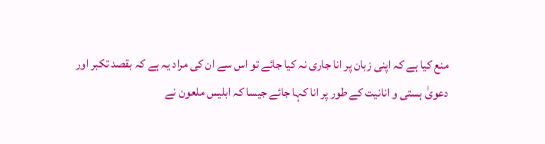منع کیا ہے کہ اپنی زبان پر انا جاری نہ کیا جائے تو اس سے ان کی مراد یہ ہے کہ بقصد تکبر اور دعویٰ ہستی و انانیت کے طور پر انا کہا جائے جیسا کہ ابلیس ملعون نے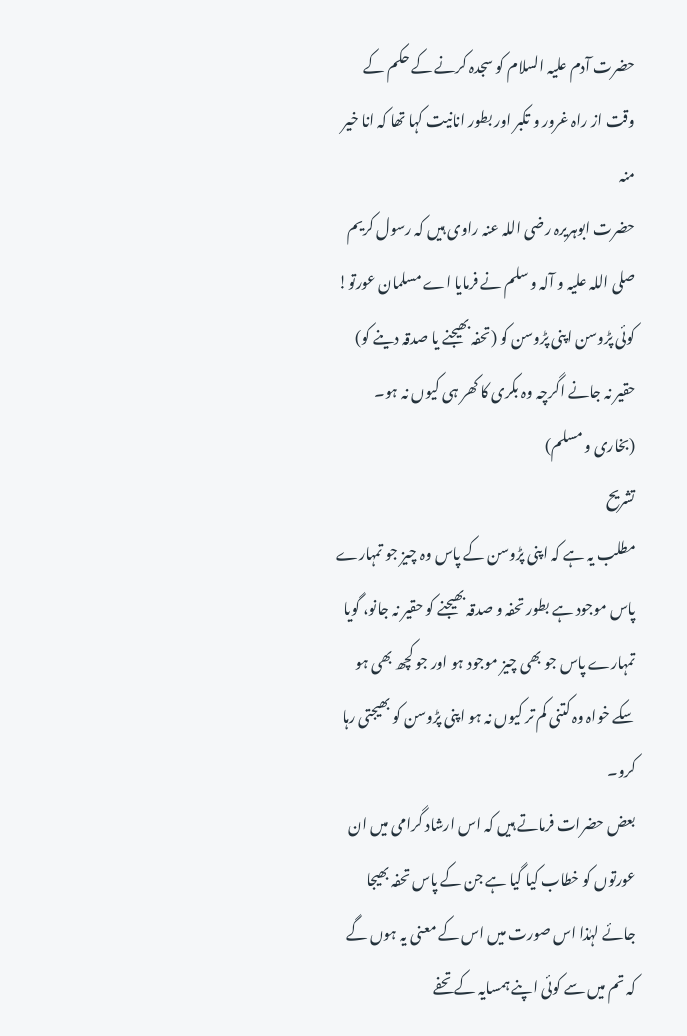حضرت آدم علیہ السلام کو سجدہ کرنے کے حکم کے وقت از راہ غرور و تکبر اور بطور انانیت کہا تھا کہ انا خیر منہ
حضرت ابوہریرہ رضی اللہ عنہ راوی ہیں کہ رسول کریم صلی اللہ علیہ و آلہ و سلم نے فرمایا اے مسلمان عورتو! کوئی پڑوسن اپنی پڑوسن کو (تحفہ بھیجنے یا صدقہ دینے کو) حقیر نہ جانے اگرچہ وہ بکری کا کھر ہی کیوں نہ ہو۔ (بخاری و مسلم)
تشریح
مطلب یہ ہے کہ اپنی پڑوسن کے پاس وہ چیز جو تمہارے پاس موجود ہے بطور تحفہ و صدقہ بھیجنے کو حقیر نہ جانو، گویا تمہارے پاس جو بھی چیز موجود ہو اور جو کچھ بھی ہو سکے خواہ وہ کتنی کم تر کیوں نہ ہو اپنی پڑوسن کو بھیجتی رہا کرو۔
بعض حضرات فرماتے ہیں کہ اس ارشاد گرامی میں ان عورتوں کو خطاب کیا گیا ہے جن کے پاس تحفہ بھیجا جائے لہٰذا اس صورت میں اس کے معنی یہ ہوں گے کہ تم میں سے کوئی اپنے ہمسایہ کے تحفے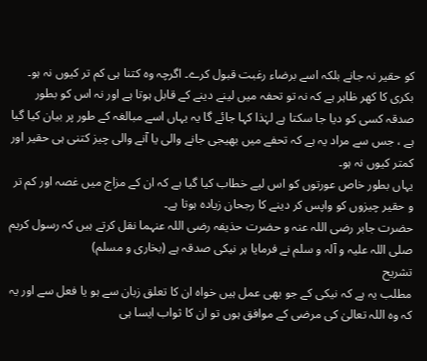کو حقیر نہ جانے بلکہ اسے برضاء رغبت قبول کرے۔ اگرچہ وہ کتنا ہی کم تر کیوں نہ ہو۔
بکری کا کھر ظاہر ہے کہ نہ تو تحفہ میں لینے دینے کے قابل ہوتا ہے اور نہ اس کو بطور صدقہ کسی کو دیا جا سکتا ہے لہٰذا کہا جائے گا یہ یہاں اسے مبالغہ کے طور پر بیان کیا گیا ہے ، جس سے مراد یہ ہے کہ تحفے میں بھیجی جانے والی یا آنے والی چیز کتنی ہی حقیر اور کمتر کیوں نہ ہو۔
یہاں بطور خاص عورتوں کو اس لیے خطاب کیا گیا ہے کہ ان کے مزاج میں غصہ اور کم تر و حقیر چیزوں کو واپس کر دینے کا رجحان زیادہ ہوتا ہے۔
حضرت جابر رضی اللہ عنہ و حضرت حذیفہ رضی اللہ عنہما نقل کرتے ہیں کہ رسول کریم صلی اللہ علیہ و آلہ و سلم نے فرمایا ہر نیکی صدقہ ہے (بخاری و مسلم)
تشریح
مطلب یہ ہے کہ نیکی کے جو بھی عمل ہیں خواہ ان کا تعلق زبان سے ہو یا فعل سے اور یہ کہ وہ اللہ تعالیٰ کی مرضی کے موافق ہوں تو ان کا ثواب ایسا ہی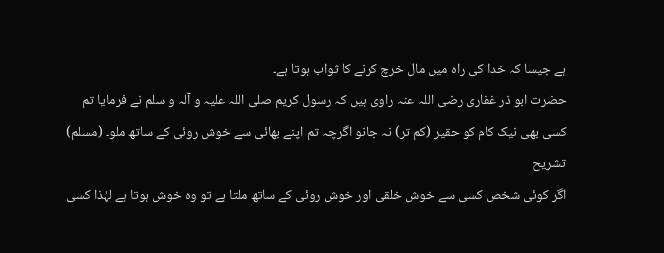ہے جیسا کہ خدا کی راہ میں مال خرچ کرنے کا ثواب ہوتا ہے۔
حضرت ابو ذر غفاری رضی اللہ عنہ راوی ہیں کہ رسول کریم صلی اللہ علیہ و آلہ و سلم نے فرمایا تم کسی بھی نیک کام کو حقیر (کم تر) نہ جانو اگرچہ تم اپنے بھائی سے خوش روئی کے ساتھ ملو۔ (مسلم)
تشریح
اگر کوئی شخص کسی سے خوش خلقی اور خوش روئی کے ساتھ ملتا ہے تو وہ خوش ہوتا ہے لہٰذا کسی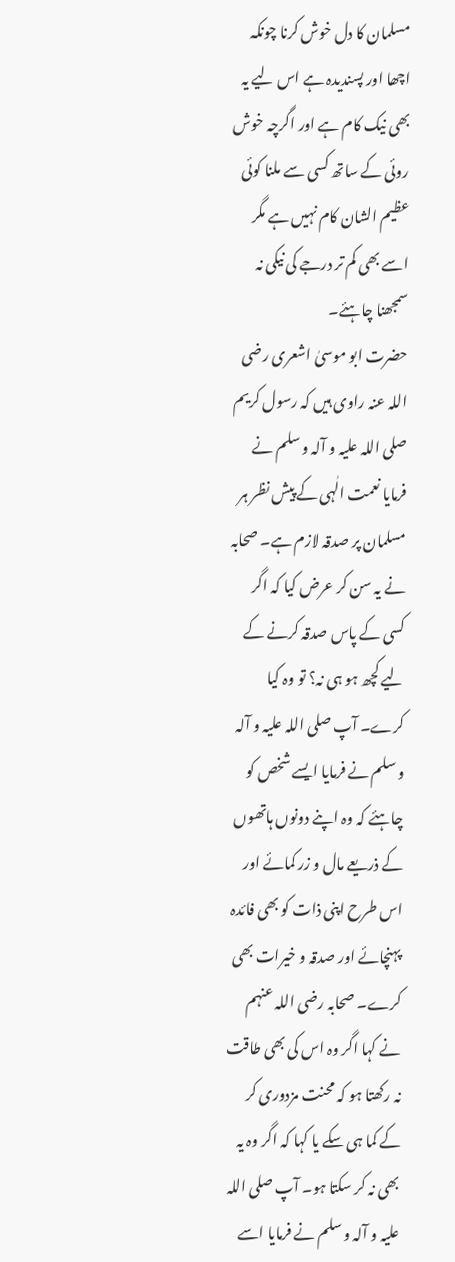مسلمان کا دل خوش کرنا چونکہ اچھا اور پسندیدہ ہے اس لیے یہ بھی نیک کام ہے اور اگرچہ خوش روئی کے ساتھ کسی سے ملنا کوئی عظیم الشان کام نہیں ہے مگر اسے بھی کم تر درجے کی نیکی نہ سمجھنا چاہئے۔
حضرت ابو موسیٰ اشعری رضی اللہ عنہ راوی ہیں کہ رسول کریم صلی اللہ علیہ و آلہ و سلم نے فرمایا نعمت الٰہی کے پیش نظر ہر مسلمان پر صدقہ لازم ہے۔ صحابہ نے یہ سن کر عرض کیا کہ اگر کسی کے پاس صدقہ کرنے کے لیے کچھ ہو ہی نہ؟ تو وہ کیا کرے۔ آپ صلی اللہ علیہ و آلہ و سلم نے فرمایا ایسے شخص کو چاہئے کہ وہ اپنے دونوں ہاتھوں کے ذریعے مال و زر کمائے اور اس طرح اپنی ذات کو بھی فائدہ پہنچائے اور صدقہ و خیرات بھی کرے۔ صحابہ رضی اللہ عنہم نے کہا اگر وہ اس کی بھی طاقت نہ رکھتا ہو کہ محنت مزدوری کر کے کما ہی سکے یا کہا کہ اگر وہ یہ بھی نہ کر سکتا ہو۔ آپ صلی اللہ علیہ و آلہ و سلم نے فرمایا اسے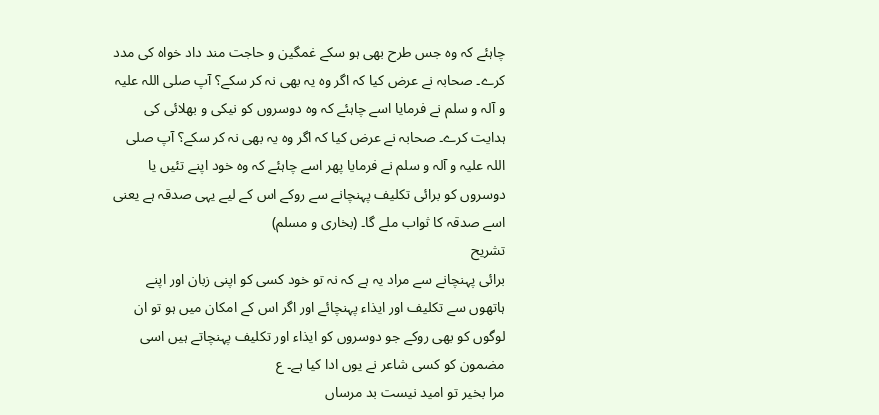چاہئے کہ وہ جس طرح بھی ہو سکے غمگین و حاجت مند داد خواہ کی مدد کرے۔ صحابہ نے عرض کیا کہ اگر وہ یہ بھی نہ کر سکے؟ آپ صلی اللہ علیہ و آلہ و سلم نے فرمایا اسے چاہئے کہ وہ دوسروں کو نیکی و بھلائی کی ہدایت کرے۔ صحابہ نے عرض کیا کہ اگر وہ یہ بھی نہ کر سکے؟ آپ صلی اللہ علیہ و آلہ و سلم نے فرمایا پھر اسے چاہئے کہ وہ خود اپنے تئیں یا دوسروں کو برائی تکلیف پہنچانے سے روکے اس کے لیے یہی صدقہ ہے یعنی اسے صدقہ کا ثواب ملے گا۔ (بخاری و مسلم)
تشریح
برائی پہنچانے سے مراد یہ ہے کہ نہ تو خود کسی کو اپنی زبان اور اپنے ہاتھوں سے تکلیف اور ایذاء پہنچائے اور اگر اس کے امکان میں ہو تو ان لوگوں کو بھی روکے جو دوسروں کو ایذاء اور تکلیف پہنچاتے ہیں اسی مضمون کو کسی شاعر نے یوں ادا کیا ہے۔ ع
مرا بخیر تو امید نیست بد مرساں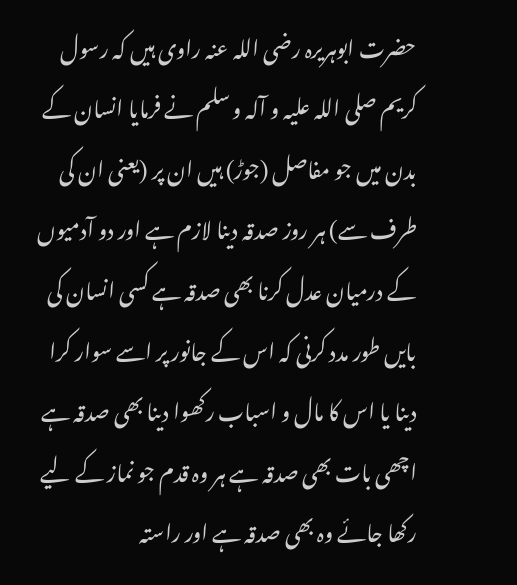حضرت ابوہریرہ رضی اللہ عنہ راوی ہیں کہ رسول کریم صلی اللہ علیہ و آلہ و سلم نے فرمایا انسان کے بدن میں جو مفاصل (جوڑ) ہیں ان پر (یعنی ان کی طرف سے) ہر روز صدقہ دینا لازم ہے اور دو آدمیوں کے درمیان عدل کرنا بھی صدقہ ہے کسی انسان کی بایں طور مدد کرنی کہ اس کے جانور پر اسے سوار کرا دینا یا اس کا مال و اسباب رکھوا دینا بھی صدقہ ہے اچھی بات بھی صدقہ ہے ہر وہ قدم جو نماز کے لیے رکھا جائے وہ بھی صدقہ ہے اور راستہ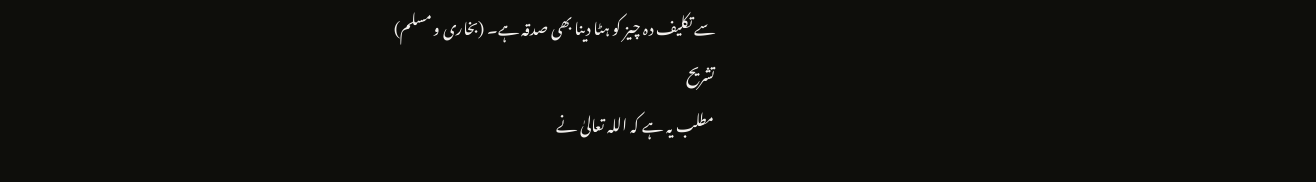سے تکلیف دہ چیز کو ہٹا دینا بھی صدقہ ہے۔ (بخاری و مسلم)
تشریح
مطلب یہ ہے کہ اللہ تعالیٰ نے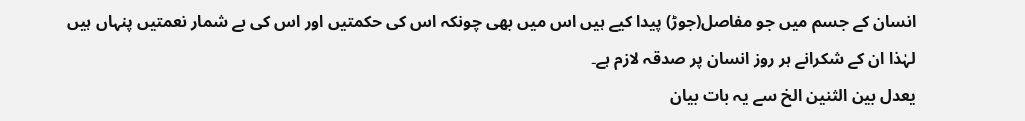انسان کے جسم میں جو مفاصل(جوڑ) پیدا کیے ہیں اس میں بھی چونکہ اس کی حکمتیں اور اس کی بے شمار نعمتیں پنہاں ہیں لہٰذا ان کے شکرانے ہر روز انسان پر صدقہ لازم ہے۔
یعدل بین الثنین الخ سے یہ بات بیان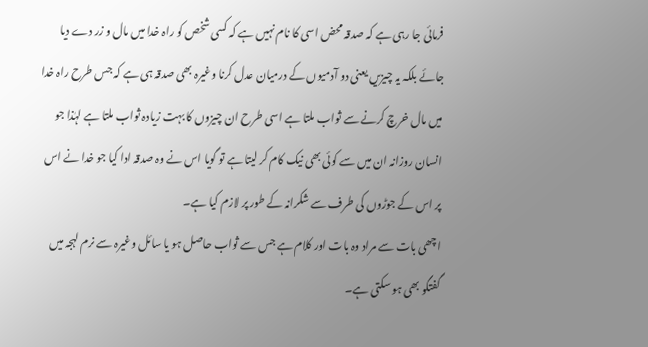فرمائی جا رہی ہے کہ صدقہ محض اسی کا نام نہیں ہے کہ کسی شخص کو راہ خدا میں مال و زر دے دیا جائے بلکہ یہ چیزیں یعنی دو آدمیوں کے درمیان عدل کرنا وغیرہ بھی صدقہ ہی ہے کہ جس طرح راہ خدا میں مال خرچ کرنے سے ثواب ملتا ہے اسی طرح ان چیزوں کا بہت زیادہ ثواب ملتا ہے لہٰذا جو انسان روزانہ ان میں سے کوئی بھی نیک کام کر لیتا ہے تو گویا اس نے وہ صدقہ ادا کیا جو خدا نے اس پر اس کے جوڑوں کی طرف سے شکرانہ کے طور پر لازم کیا ہے۔
اچھی بات سے مراد وہ بات اور کلام ہے جس سے ثواب حاصل ہو یا سائل وغیرہ سے نرم لہجہ میں گفتگو بھی ہو سکتی ہے۔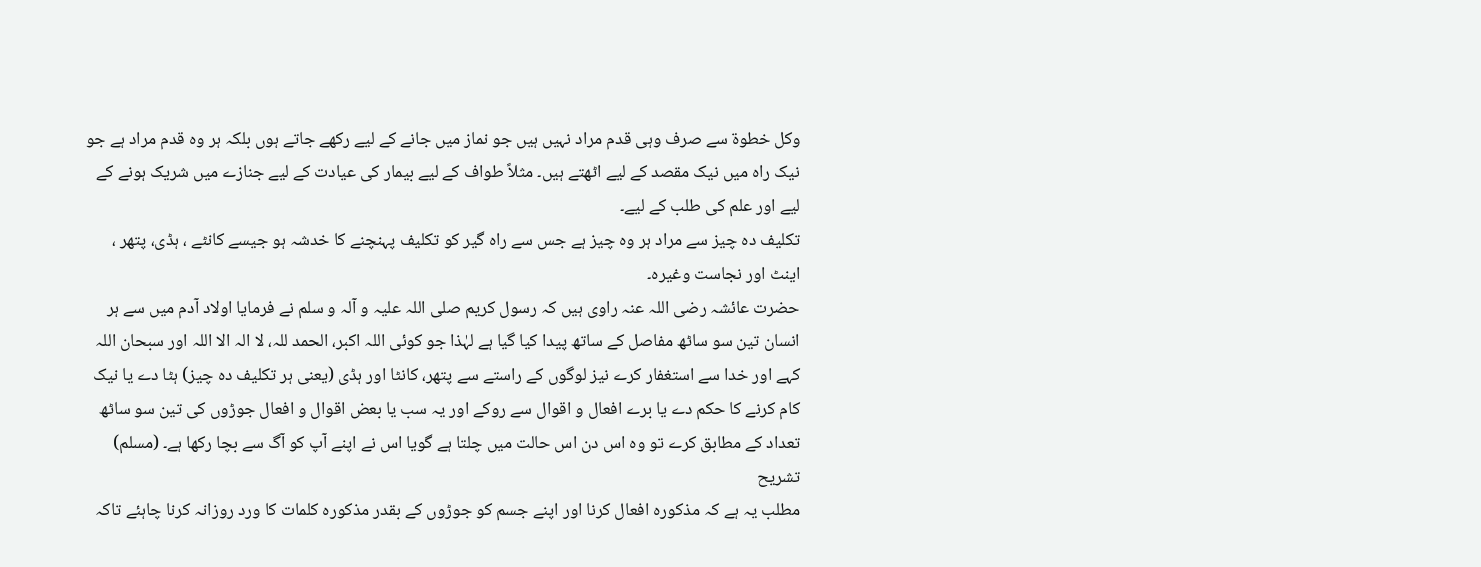وکل خطوۃ سے صرف وہی قدم مراد نہیں ہیں جو نماز میں جانے کے لیے رکھے جاتے ہوں بلکہ ہر وہ قدم مراد ہے جو نیک راہ میں نیک مقصد کے لیے اٹھتے ہیں۔ مثلاً طواف کے لیے بیمار کی عیادت کے لیے جنازے میں شریک ہونے کے لیے اور علم کی طلب کے لیے۔
تکلیف دہ چیز سے مراد ہر وہ چیز ہے جس سے راہ گیر کو تکلیف پہنچنے کا خدشہ ہو جیسے کانٹے ، ہڈی، پتھر ، اینٹ اور نجاست وغیرہ۔
حضرت عائشہ رضی اللہ عنہ راوی ہیں کہ رسول کریم صلی اللہ علیہ و آلہ و سلم نے فرمایا اولاد آدم میں سے ہر انسان تین سو ساٹھ مفاصل کے ساتھ پیدا کیا گیا ہے لہٰذا جو کوئی اللہ اکبر، الحمد للہ، لا الہ الا اللہ اور سبحان اللہ کہے اور خدا سے استغفار کرے نیز لوگوں کے راستے سے پتھر، کانٹا اور ہڈی (یعنی ہر تکلیف دہ چیز) ہٹا دے یا نیک کام کرنے کا حکم دے یا برے افعال و اقوال سے روکے اور یہ سب یا بعض اقوال و افعال جوڑوں کی تین سو ساٹھ تعداد کے مطابق کرے تو وہ اس دن اس حالت میں چلتا ہے گویا اس نے اپنے آپ کو آگ سے بچا رکھا ہے۔ (مسلم)
تشریح
مطلب یہ ہے کہ مذکورہ افعال کرنا اور اپنے جسم کو جوڑوں کے بقدر مذکورہ کلمات کا ورد روزانہ کرنا چاہئے تاکہ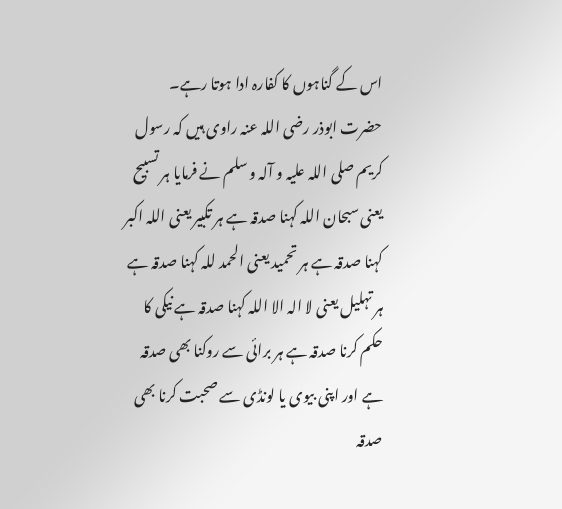اس کے گناہوں کا کفارہ ادا ہوتا رہے۔
حضرت ابوذر رضی اللہ عنہ راوی ہیں کہ رسول کریم صلی اللہ علیہ و آلہ و سلم نے فرمایا ہر تسبیح یعنی سبحان اللہ کہنا صدقہ ہے ہر تکبیر یعنی اللہ اکبر کہنا صدقہ ہے ہر تحمید یعنی الحمد للہ کہنا صدقہ ہے ہر تہلیل یعنی لا الہ الا اللہ کہنا صدقہ ہے نیکی کا حکم کرنا صدقہ ہے ہر برائی سے روکنا بھی صدقہ ہے اور اپنی بیوی یا لونڈی سے صحبت کرنا بھی صدقہ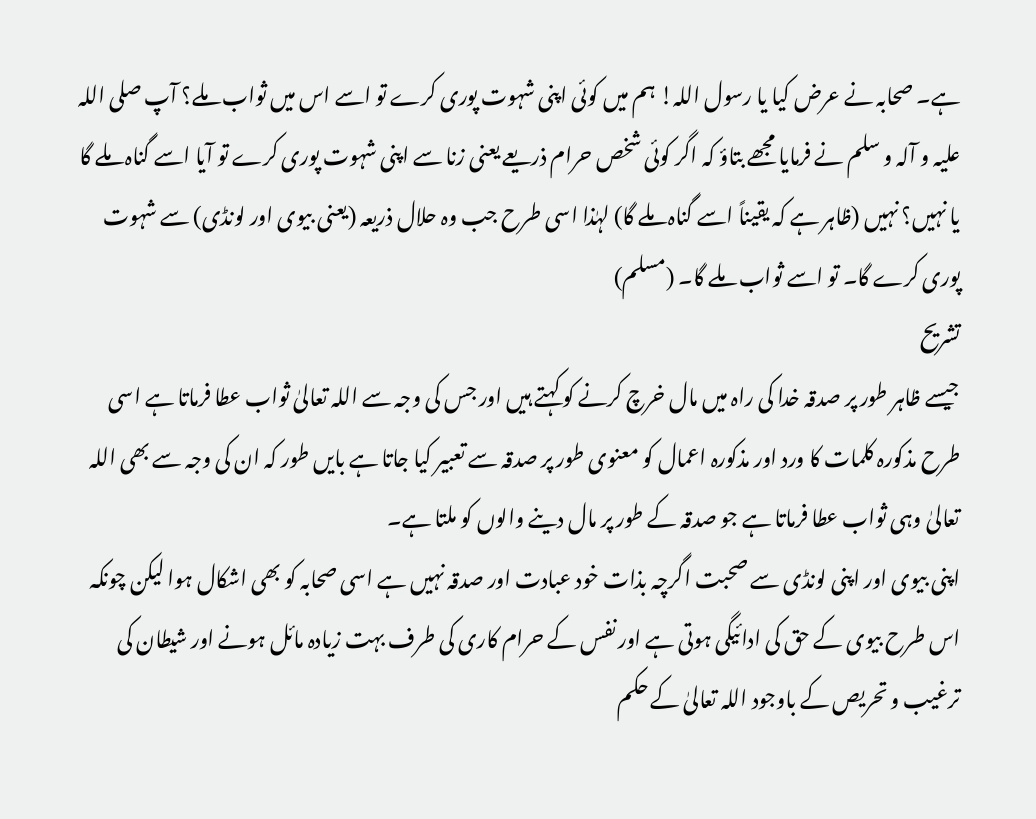ہے۔ صحابہ نے عرض کیا یا رسول اللہ! ہم میں کوئی اپنی شہوت پوری کرے تو اسے اس میں ثواب ملے؟ آپ صلی اللہ علیہ و آلہ و سلم نے فرمایا مجھے بتاؤ کہ اگر کوئی شخص حرام ذریعے یعنی زنا سے اپنی شہوت پوری کرے تو آیا اسے گناہ ملے گا یا نہیں؟ نہیں (ظاہر ہے کہ یقیناً اسے گناہ ملے گا) لہٰذا اسی طرح جب وہ حلال ذریعہ (یعنی بیوی اور لونڈی) سے شہوت پوری کرے گا۔ تو اسے ثواب ملے گا۔ (مسلم)
تشریح
جیسے ظاہر طور پر صدقہ خدا کی راہ میں مال خرچ کرنے کو کہتے ہیں اور جس کی وجہ سے اللہ تعالیٰ ثواب عطا فرماتا ہے اسی طرح مذکورہ کلمات کا ورد اور مذکورہ اعمال کو معنوی طور پر صدقہ سے تعبیر کیا جاتا ہے بایں طور کہ ان کی وجہ سے بھی اللہ تعالیٰ وہی ثواب عطا فرماتا ہے جو صدقہ کے طور پر مال دینے والوں کو ملتا ہے۔
اپنی بیوی اور اپنی لونڈی سے صحبت اگرچہ بذات خود عبادت اور صدقہ نہیں ہے اسی صحابہ کو بھی اشکال ہوا لیکن چونکہ اس طرح بیوی کے حق کی ادائیگی ہوتی ہے اور نفس کے حرام کاری کی طرف بہت زیادہ مائل ہونے اور شیطان کی ترغیب و تحریص کے باوجود اللہ تعالیٰ کے حکم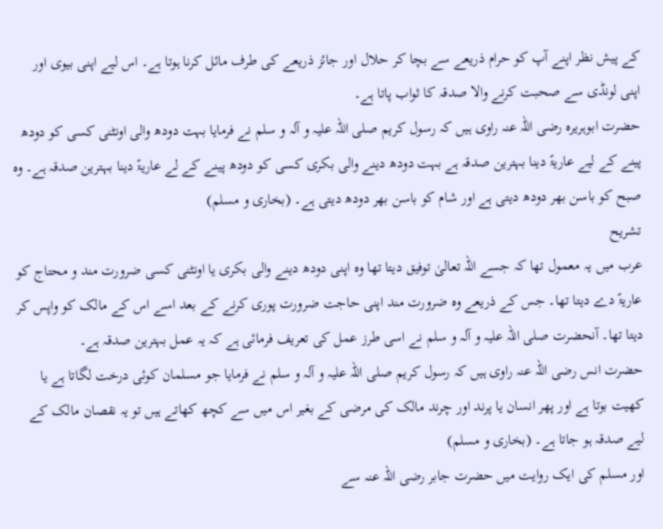کے پیش نظر اپنے آپ کو حرام ذریعے سے بچا کر حلال اور جائز ذریعے کی طرف مائل کرنا ہوتا ہے۔ اس لیے اپنی بیوی اور اپنی لونڈی سے صحبت کرنے والا صدقہ کا ثواب پاتا ہے۔
حضرت ابوہریرہ رضی اللہ عنہ راوی ہیں کہ رسول کریم صلی اللہ علیہ و آلہ و سلم نے فرمایا بہت دودھ والی اونٹنی کسی کو دودھ پینے کے لیے عاریۃً دینا بہترین صدقہ ہے بہت دودھ دینے والی بکری کسی کو دودھ پینے کے لے عاریۃً دینا بہترین صدقہ ہے۔ وہ صبح کو باسن بھر دودھ دیتی ہے اور شام کو باسن بھر دودھ دیتی ہے۔ (بخاری و مسلم)
تشریح
عرب میں یہ معمول تھا کہ جسے اللہ تعالیٰ توفیق دیتا تھا وہ اپنی دودھ دینے والی بکری یا اونٹنی کسی ضرورت مند و محتاج کو عاریۃً دے دیتا تھا۔ جس کے ذریعے وہ ضرورت مند اپنی حاجت ضرورت پوری کرنے کے بعد اسے اس کے مالک کو واپس کر دیتا تھا۔ آنحضرت صلی اللہ علیہ و آلہ و سلم نے اسی طرز عمل کی تعریف فرمائی ہے کہ یہ عمل بہترین صدقہ ہے۔
حضرت انس رضی اللہ عنہ راوی ہیں کہ رسول کریم صلی اللہ علیہ و آلہ و سلم نے فرمایا جو مسلمان کوئی درخت لگاتا ہے یا کھیت بوتا ہے اور پھر انسان یا پرند اور چرند مالک کی مرضی کے بغیر اس میں سے کچھ کھاتے ہیں تو یہ نقصان مالک کے لیے صدقہ ہو جاتا ہے۔ (بخاری و مسلم)
اور مسلم کی ایک روایت میں حضرت جابر رضی اللہ عنہ سے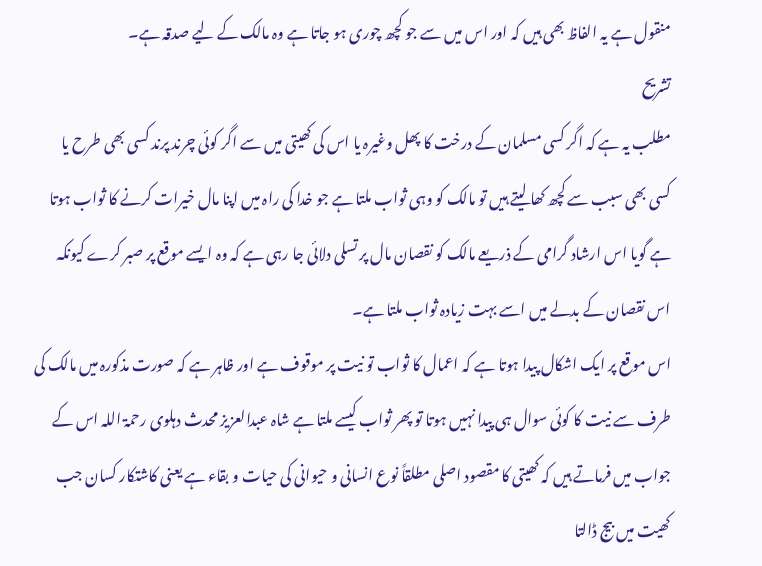منقول ہے یہ الفاظ بھی ہیں کہ اور اس میں سے جو کچھ چوری ہو جاتا ہے وہ مالک کے لیے صدقہ ہے۔
تشریح
مطلب یہ ہے کہ اگر کسی مسلمان کے درخت کا پھل وغیرہ یا اس کی کھیتی میں سے اگر کوئی چرند پرند کسی بھی طرح یا کسی بھی سبب سے کچھ کھا لیتے ہیں تو مالک کو وہی ثواب ملتا ہے جو خدا کی راہ میں اپنا مال خیرات کرنے کا ثواب ہوتا ہے گویا اس ارشاد گرامی کے ذریعے مالک کو نقصان مال پر تسلی دلائی جا رہی ہے کہ وہ ایسے موقع پر صبر کرے کیونکہ اس نقصان کے بدلے میں اسے بہت زیادہ ثواب ملتا ہے۔
اس موقع پر ایک اشکال پیدا ہوتا ہے کہ اعمال کا ثواب تو نیت پر موقوف ہے اور ظاہر ہے کہ صورت مذکورہ میں مالک کی طرف سے نیت کا کوئی سوال ہی پیدا نہیں ہوتا تو پھر ثواب کیسے ملتا ہے شاہ عبدالعزیز محدث دہلوی رحمۃ اللہ اس کے جواب میں فرماتے ہیں کہ کھیتی کا مقصود اصلی مطلقاً نوع انسانی و حیوانی کی حیات و بقاء ہے یعنی کاشتکار کسان جب کھیت میں بیج ڈالتا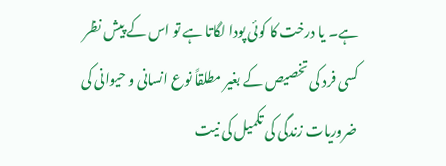ہے۔ یا درخت کا کوئی پودا لگاتا ہے تو اس کے پیش نظر کسی فرد کی تخصیص کے بغیر مطلقاً نوع انسانی و حیوانی کی ضروریات زندگی کی تکمیل کی نیت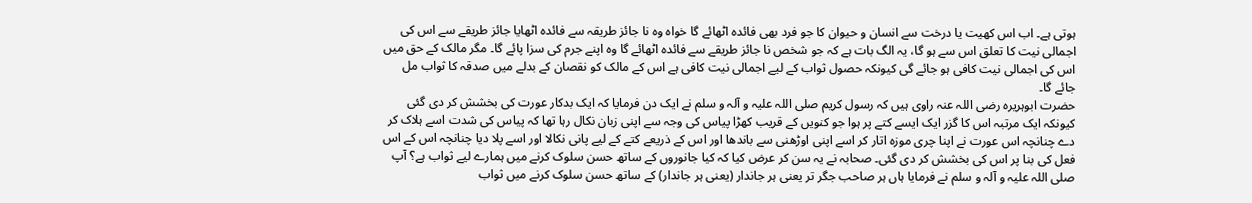ہوتی ہے۔ اب اس کھیت یا درخت سے انسان و حیوان کا جو فرد بھی فائدہ اٹھائے گا خواہ وہ نا جائز طریقہ سے فائدہ اٹھایا جائز طریقے سے اس کی اجمالی نیت کا تعلق اس سے ہو گا، یہ الگ بات ہے کہ جو شخص نا جائز طریقے سے فائدہ اٹھائے گا وہ اپنے جرم کی سزا پائے گا۔ مگر مالک کے حق میں اس کی اجمالی نیت کافی ہو جائے گی کیونکہ حصول ثواب کے لیے اجمالی نیت کافی ہے اس کے مالک کو نقصان کے بدلے میں صدقہ کا ثواب مل جائے گا۔
حضرت ابوہریرہ رضی اللہ عنہ راوی ہیں کہ رسول کریم صلی اللہ علیہ و آلہ و سلم نے ایک دن فرمایا کہ ایک بدکار عورت کی بخشش کر دی گئی کیونکہ ایک مرتبہ اس کا گزر ایک ایسے کتے پر ہوا جو کنویں کے قریب کھڑا پیاس کی وجہ سے اپنی زبان نکال رہا تھا کہ پیاس کی شدت اسے ہلاک کر دے چنانچہ اس عورت نے اپنا چری موزہ اتار کر اسے اپنی اوڑھنی سے باندھا اور اس کے ذریعے کتے کے لیے پانی نکالا اور اسے پلا دیا چنانچہ اس کے اس فعل کی بنا پر اس کی بخشش کر دی گئی۔ صحابہ نے یہ سن کر عرض کیا کہ کیا جانوروں کے ساتھ حسن سلوک کرنے میں ہمارے لیے ثواب ہے؟ آپ صلی اللہ علیہ و آلہ و سلم نے فرمایا ہاں ہر صاحب جگر تر یعنی ہر جاندار (یعنی ہر جاندار) کے ساتھ حسن سلوک کرنے میں ثواب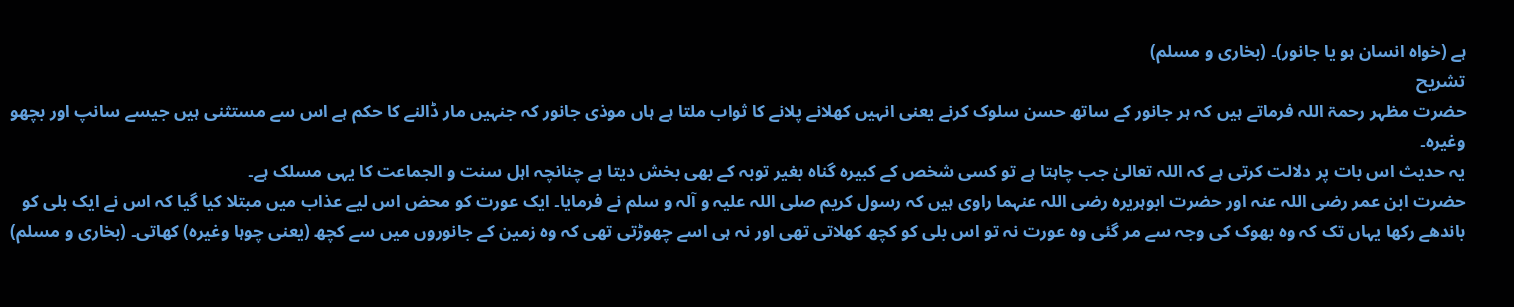ہے (خواہ انسان ہو یا جانور)۔ (بخاری و مسلم)
تشریح
حضرت مظہر رحمۃ اللہ فرماتے ہیں کہ ہر جانور کے ساتھ حسن سلوک کرنے یعنی انہیں کھلانے پلانے کا ثواب ملتا ہے ہاں موذی جانور کہ جنہیں مار ڈالنے کا حکم ہے اس سے مستثنی ہیں جیسے سانپ اور بچھو وغیرہ۔
یہ حدیث اس بات پر دلالت کرتی ہے کہ اللہ تعالیٰ جب چاہتا ہے تو کسی شخص کے کبیرہ گناہ بغیر توبہ کے بھی بخش دیتا ہے چنانچہ اہل سنت و الجماعت کا یہی مسلک ہے۔
حضرت ابن عمر رضی اللہ عنہ اور حضرت ابوہریرہ رضی اللہ عنہما راوی ہیں کہ رسول کریم صلی اللہ علیہ و آلہ و سلم نے فرمایا۔ ایک عورت کو محض اس لیے عذاب میں مبتلا کیا گیا کہ اس نے ایک بلی کو باندھے رکھا یہاں تک کہ وہ بھوک کی وجہ سے مر گئی وہ عورت نہ تو اس بلی کو کچھ کھلاتی تھی اور نہ ہی اسے چھوڑتی تھی کہ وہ زمین کے جانوروں میں سے کچھ (یعنی چوہا وغیرہ) کھاتی۔ (بخاری و مسلم)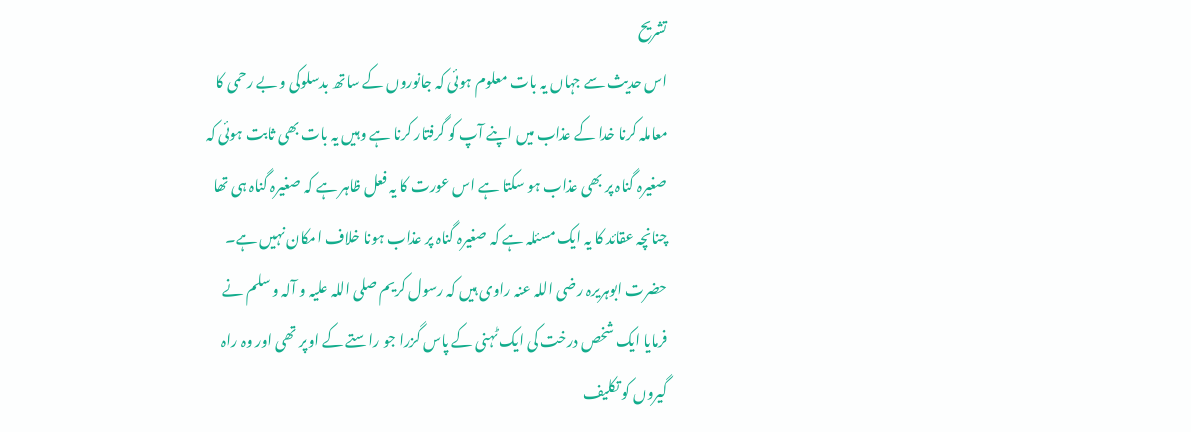تشریح
اس حدیث سے جہاں یہ بات معلوم ہوئی کہ جانوروں کے ساتھ بدسلوکی و بے رحمی کا معاملہ کرنا خدا کے عذاب میں اپنے آپ کو گرفتار کرنا ہے وہیں یہ بات بھی ثابت ہوئی کہ صغیرہ گناہ پر بھی عذاب ہو سکتا ہے اس عورت کا یہ فعل ظاہر ہے کہ صغیرہ گناہ ہی تھا چنانچہ عقائد کا یہ ایک مسئلہ ہے کہ صغیرہ گناہ پر عذاب ہونا خلاف امکان نہیں ہے۔
حضرت ابوہریرہ رضی اللہ عنہ راوی ہیں کہ رسول کریم صلی اللہ علیہ و آلہ و سلم نے فرمایا ایک شخص درخت کی ایک ٹہنی کے پاس گزرا جو راستے کے اوپر تھی اور وہ راہ گیروں کو تکلیف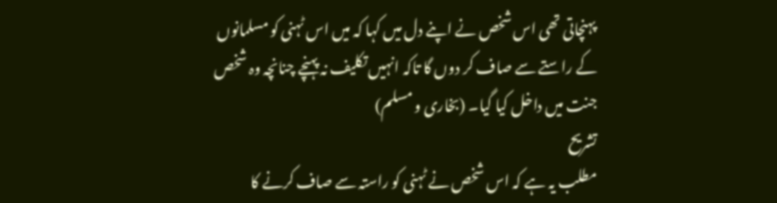پہنچاتی تھی اس شخص نے اپنے دل میں کہا کہ میں اس ٹہنی کو مسلمانوں کے راستے سے صاف کر دوں گا تاکہ انہیں تکلیف نہ پہنچے چنانچہ وہ شخص جنت میں داخل کیا گیا۔ (بخاری و مسلم)
تشریح
مطلب یہ ہے کہ اس شخص نے ٹہنی کو راستہ سے صاف کرنے کا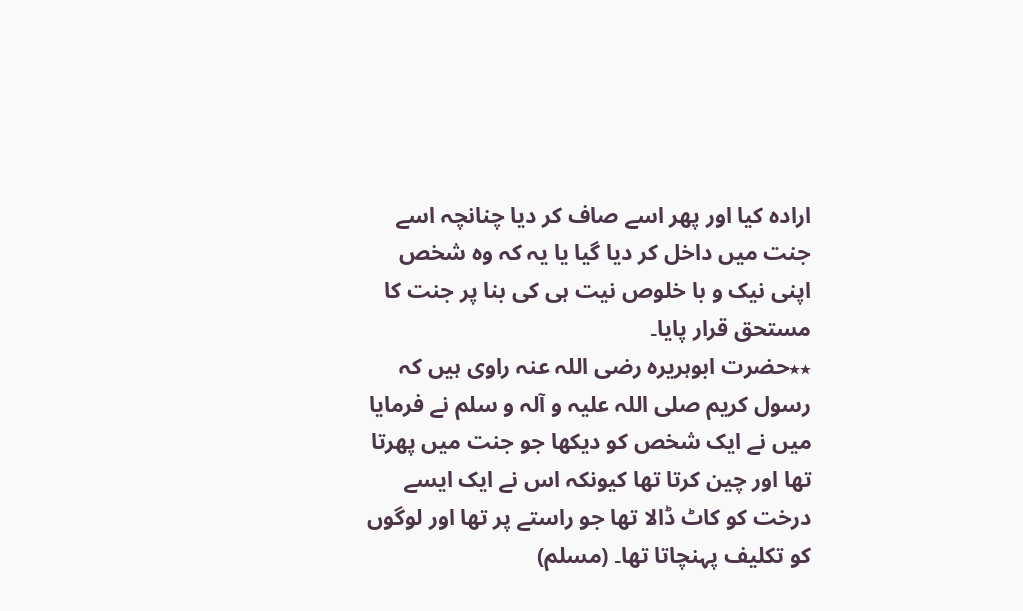ارادہ کیا اور پھر اسے صاف کر دیا چنانچہ اسے جنت میں داخل کر دیا گیا یا یہ کہ وہ شخص اپنی نیک و با خلوص نیت ہی کی بنا پر جنت کا مستحق قرار پایا۔
٭٭حضرت ابوہریرہ رضی اللہ عنہ راوی ہیں کہ رسول کریم صلی اللہ علیہ و آلہ و سلم نے فرمایا میں نے ایک شخص کو دیکھا جو جنت میں پھرتا تھا اور چین کرتا تھا کیونکہ اس نے ایک ایسے درخت کو کاٹ ڈالا تھا جو راستے پر تھا اور لوگوں کو تکلیف پہنچاتا تھا۔ (مسلم)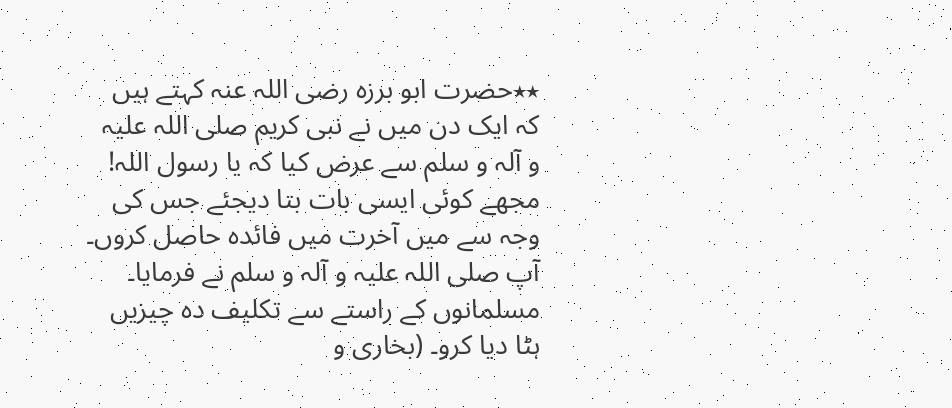٭٭حضرت ابو برزہ رضی اللہ عنہ کہتے ہیں کہ ایک دن میں نے نبی کریم صلی اللہ علیہ و آلہ و سلم سے عرض کیا کہ یا رسول اللہ! مجھے کوئی ایسی بات بتا دیجئے جس کی وجہ سے میں آخرت میں فائدہ حاصل کروں۔ آپ صلی اللہ علیہ و آلہ و سلم نے فرمایا۔ مسلمانوں کے راستے سے تکلیف دہ چیزیں ہٹا دیا کرو۔ (بخاری و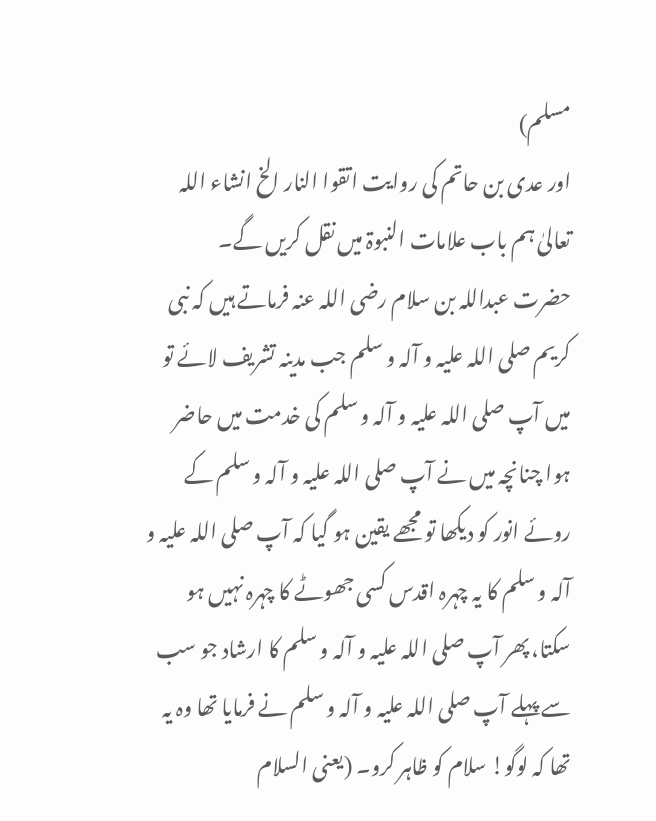مسلم)
اور عدی بن حاتم کی روایت اتقوا النار الخ انشاء اللہ تعالیٰ ہم باب علامات النبوۃ میں نقل کریں گے۔
حضرت عبداللہ بن سلام رضی اللہ عنہ فرماتے ہیں کہ نبی کریم صلی اللہ علیہ و آلہ و سلم جب مدینہ تشریف لائے تو میں آپ صلی اللہ علیہ و آلہ و سلم کی خدمت میں حاضر ہوا چنانچہ میں نے آپ صلی اللہ علیہ و آلہ و سلم کے روئے انور کو دیکھا تو مجھے یقین ہو گیا کہ آپ صلی اللہ علیہ و آلہ و سلم کا یہ چہرہ اقدس کسی جھوٹے کا چہرہ نہیں ہو سکتا، پھر آپ صلی اللہ علیہ و آلہ و سلم کا ارشاد جو سب سے پہلے آپ صلی اللہ علیہ و آلہ و سلم نے فرمایا تھا وہ یہ تھا کہ لوگو! سلام کو ظاہر کرو۔ (یعنی السلام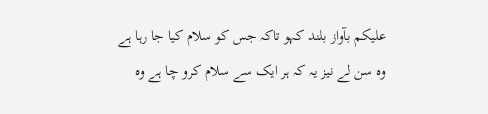علیکم بآواز بلند کہو تاکہ جس کو سلام کیا جا رہا ہے وہ سن لے نیز یہ کہ ہر ایک سے سلام کرو چا ہے وہ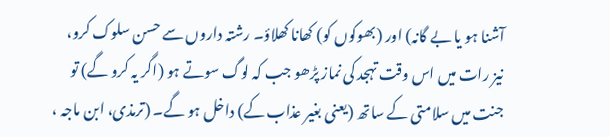آشنا ہو یا بے گانہ) اور (بھوکوں کو) کھانا کھلاؤ۔ رشتہ داروں سے حسن سلوک کرو، نیز رات میں اس وقت تہجد کی نماز پڑھو جب کہ لوگ سوتے ہو (اگر یہ کرو گے) تو جنت میں سلامتی کے ساتھ (یعنی بغیر عذاب کے) داخل ہو گے۔ (ترمذی، ابن ماجہ ،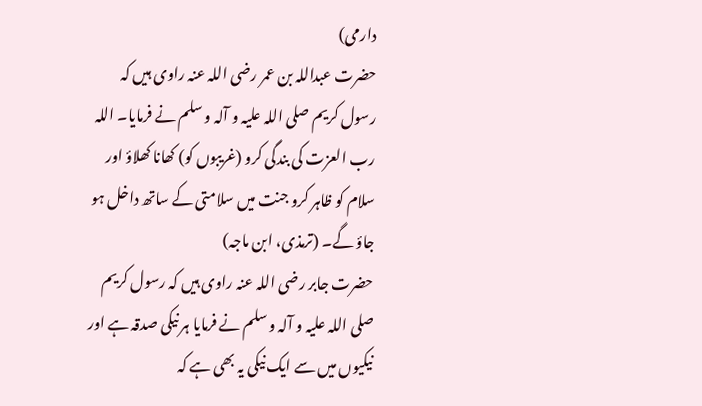دارمی)
حضرت عبداللہ بن عمر رضی اللہ عنہ راوی ہیں کہ رسول کریم صلی اللہ علیہ و آلہ و سلم نے فرمایا۔ اللہ رب العزت کی بندگی کرو (غریبوں کو) کھانا کھلاؤ اور سلام کو ظاہر کرو جنت میں سلامتی کے ساتھ داخل ہو جاؤ گے۔ (ترمذی، ابن ماجہ)
حضرت جابر رضی اللہ عنہ راوی ہیں کہ رسول کریم صلی اللہ علیہ و آلہ و سلم نے فرمایا ہر نیکی صدقہ ہے اور نیکیوں میں سے ایک نیکی یہ بھی ہے کہ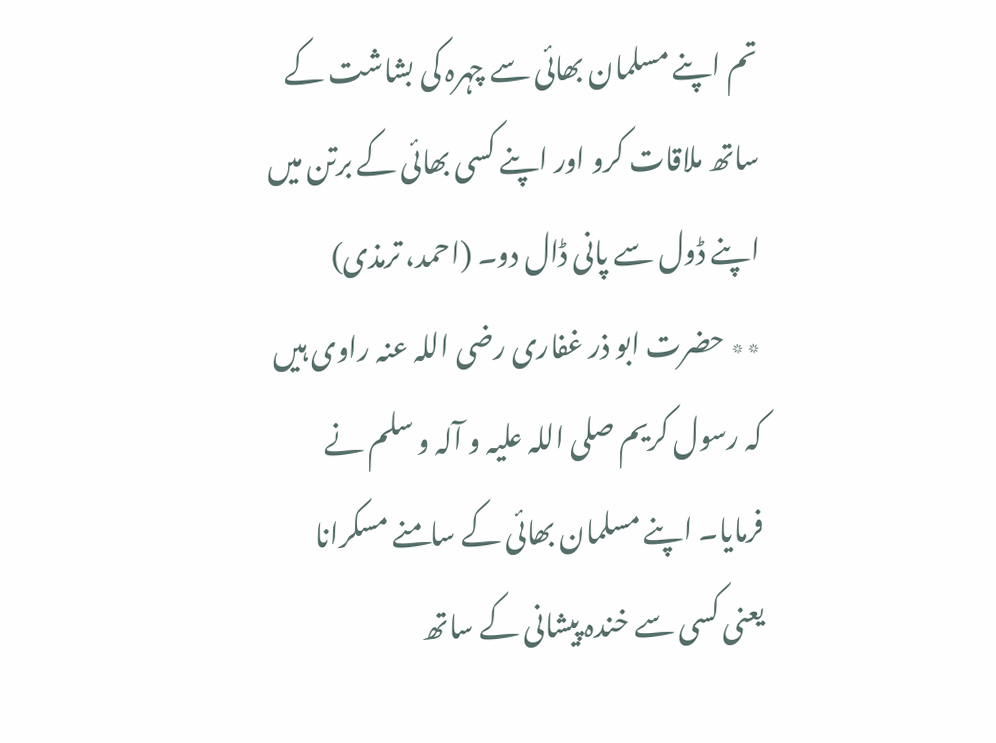تم اپنے مسلمان بھائی سے چہرہ کی بشاشت کے ساتھ ملاقات کرو اور اپنے کسی بھائی کے برتن میں اپنے ڈول سے پانی ڈال دو۔ (احمد، ترمذی)
٭٭ حضرت ابو ذر غفاری رضی اللہ عنہ راوی ہیں کہ رسول کریم صلی اللہ علیہ و آلہ و سلم نے فرمایا۔ اپنے مسلمان بھائی کے سامنے مسکرانا یعنی کسی سے خندہ پیشانی کے ساتھ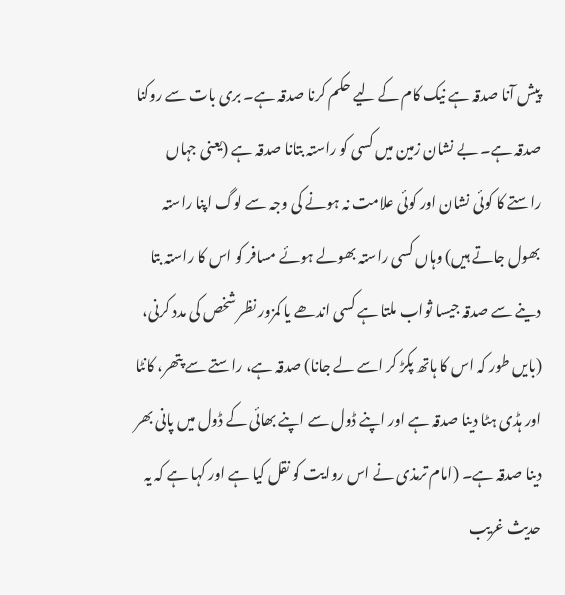پیش آنا صدقہ ہے نیک کام کے لیے حکم کرنا صدقہ ہے۔ بری بات سے روکنا صدقہ ہے۔ بے نشان زمین میں کسی کو راستہ بتانا صدقہ ہے (یعنی جہاں راستے کا کوئی نشان اور کوئی علامت نہ ہونے کی وجہ سے لوگ اپنا راستہ بھول جاتے ہیں) وہاں کسی راستہ بھولے ہوئے مسافر کو اس کا راستہ بتا دینے سے صدقہ جیسا ثواب ملتا ہے کسی اندھے یا کمزور نظر شخص کی مدد کرنی، (بایں طور کہ اس کا ہاتھ پکڑ کر اسے لے جانا) صدقہ ہے، راستے سے پتھر، کانٹا اور ہڈی ہٹا دینا صدقہ ہے اور اپنے ڈول سے اپنے بھائی کے ڈول میں پانی بھر دینا صدقہ ہے۔ (امام ترمذی نے اس روایت کو نقل کیا ہے اور کہا ہے کہ یہ حدیث غریب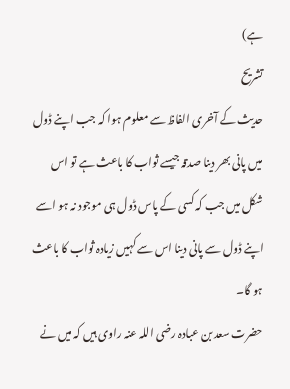ہے)
تشریح
حدیث کے آخری الفاظ سے معلوم ہوا کہ جب اپنے ڈول میں پانی بھر دینا صدقہ جیسے ثواب کا باعث ہے تو اس شکل میں جب کہ کسی کے پاس ڈول ہی موجود نہ ہو اسے اپنے ڈول سے پانی دینا اس سے کہیں زیادہ ثواب کا باعث ہو گا۔
حضرت سعد بن عبادہ رضی اللہ عنہ راوی ہیں کہ میں نے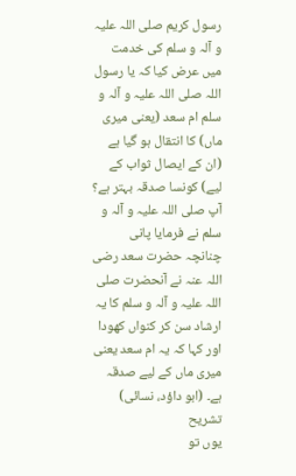رسول کریم صلی اللہ علیہ و آلہ و سلم کی خدمت میں عرض کیا کہ یا رسول اللہ صلی اللہ علیہ و آلہ و سلم ام سعد (یعنی میری ماں) کا انتقال ہو گیا ہے (ان کے ایصال ثواب کے لیے) کونسا صدقہ بہتر ہے؟ آپ صلی اللہ علیہ و آلہ و سلم نے فرمایا پانی چنانچہ حضرت سعد رضی اللہ عنہ نے آنحضرت صلی اللہ علیہ و آلہ و سلم کا یہ ارشاد سن کر کنواں کھودا اور کہا کہ یہ ام سعد یعنی میری ماں کے لیے صدقہ ہے۔ (ابو داؤد، نسائی)
تشریح
یوں تو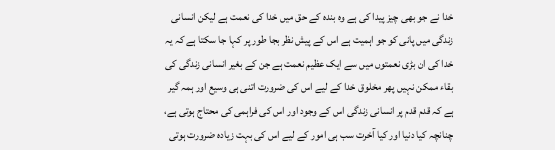خدا نے جو بھی چیز پیدا کی ہے وہ بندہ کے حق میں خدا کی نعمت ہے لیکن انسانی زندگی میں پانی کو جو اہمیت ہے اس کے پیش نظر بجا طور پر کہا جا سکتا ہے کہ یہ خدا کی ان بڑی نعمتوں میں سے ایک عظیم نعمت ہے جن کے بغیر انسانی زندگی کی بقاء ممکن نہیں پھر مخلوق خدا کے لیے اس کی ضرورت اتنی ہی وسیع اور ہمہ گیر ہے کہ قدم قدم پر انسانی زندگی اس کے وجود اور اس کی فراہمی کی محتاج ہوتی ہے، چنانچہ کیا دنیا اور کیا آخرت سب ہی امور کے لیے اس کی بہت زیادہ ضرورت ہوتی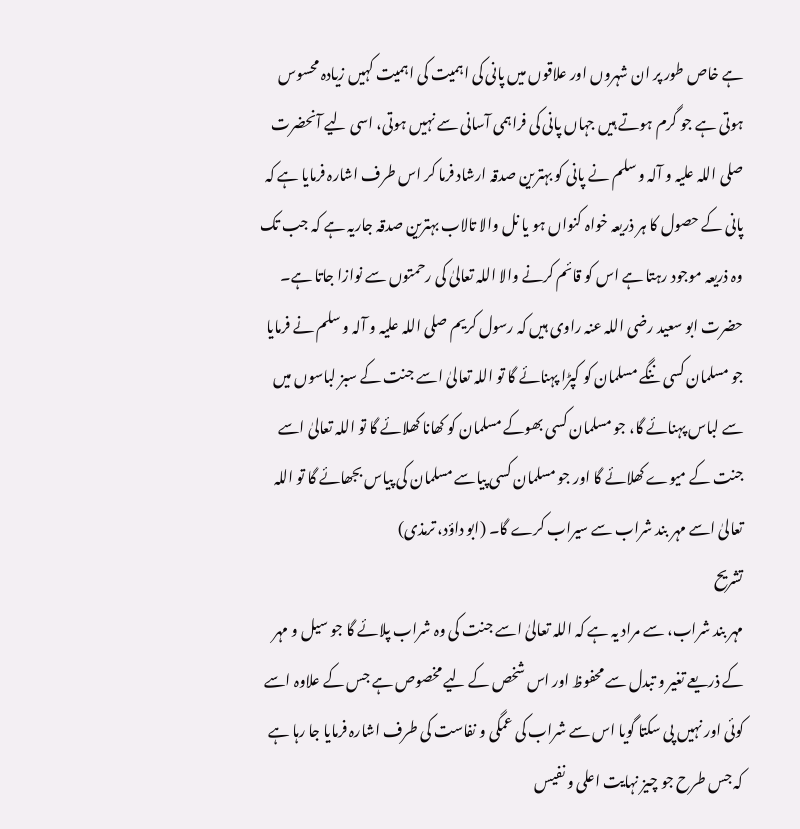ہے خاص طور پر ان شہروں اور علاقوں میں پانی کی اہمیت کی اہمیت کہیں زیادہ محسوس ہوتی ہے جو گرم ہوتے ہیں جہاں پانی کی فراہمی آسانی سے نہیں ہوتی، اسی لیے آنحضرت صلی اللہ علیہ و آلہ و سلم نے پانی کو بہترین صدقہ ارشاد فرما کر اس طرف اشارہ فرمایا ہے کہ پانی کے حصول کا ہر ذریعہ خواہ کنواں ہو یا نل والا تالاب بہترین صدقہ جاریہ ہے کہ جب تک وہ ذریعہ موجود رہتا ہے اس کو قائم کرنے والا اللہ تعالیٰ کی رحمتوں سے نوازا جاتا ہے۔
حضرت ابو سعید رضی اللہ عنہ راوی ہیں کہ رسول کریم صلی اللہ علیہ و آلہ و سلم نے فرمایا جو مسلمان کسی ننگے مسلمان کو کپڑا پہنائے گا تو اللہ تعالیٰ اسے جنت کے سبز لباسوں میں سے لباس پہنائے گا، جو مسلمان کسی بھوکے مسلمان کو کھانا کھلائے گا تو اللہ تعالیٰ اسے جنت کے میوے کھلائے گا اور جو مسلمان کسی پیاسے مسلمان کی پیاس بجھائے گا تو اللہ تعالیٰ اسے مہر بند شراب سے سیراب کرے گا۔ (ابو داؤد، ترمذی)
تشریح
مہر بند شراب، سے مراد یہ ہے کہ اللہ تعالیٰ اسے جنت کی وہ شراب پلائے گا جو سیل و مہر کے ذریعے تغیر و تبدل سے محفوظ اور اس شخص کے لیے مخصوص ہے جس کے علاوہ اسے کوئی اور نہیں پی سکتا گویا اس سے شراب کی عمگی و نفاست کی طرف اشارہ فرمایا جا رہا ہے کہ جس طرح جو چیز نہایت اعلی و نفیس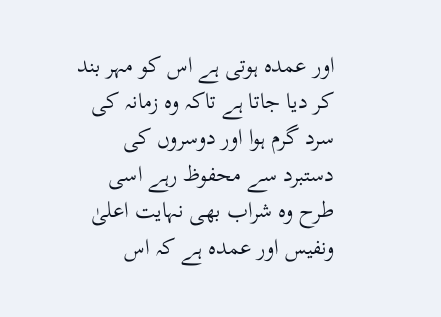اور عمدہ ہوتی ہے اس کو مہر بند کر دیا جاتا ہے تاکہ وہ زمانہ کی سرد گرم ہوا اور دوسروں کی دستبرد سے محفوظ رہے اسی طرح وہ شراب بھی نہایت اعلیٰ ونفیس اور عمدہ ہے کہ اس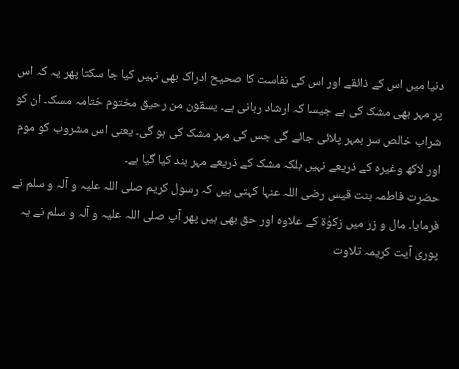دنیا میں اس کے ذائقے اور اس کی نفاست کا صحیح ادراک بھی نہیں کیا جا سکتا پھر یہ کہ اس پر مہر بھی مشک کی ہے جیسا کہ ارشاد ربانی ہے۔ یسقون من رحیق مختوم ختامہ مسک۔ ان کو شراب خالص سر بمہر پلائی جائے گی جس کی مہر مشک کی ہو گی۔ یعنی اس مشروب کو موم اور لاکھ وغیرہ کے ذریعے نہیں بلکہ مشک کے ذریعے مہر بند کیا گیا ہے۔
حضرت فاطمہ بنت قیس رضی اللہ عنہا کہتی ہیں کہ رسول کریم صلی اللہ علیہ و آلہ و سلم نے فرمایا۔ مال و زر میں زکوٰۃ کے علاوہ اور حق بھی ہیں پھر آپ صلی اللہ علیہ و آلہ و سلم نے یہ پوری آیت کریمہ تلاوت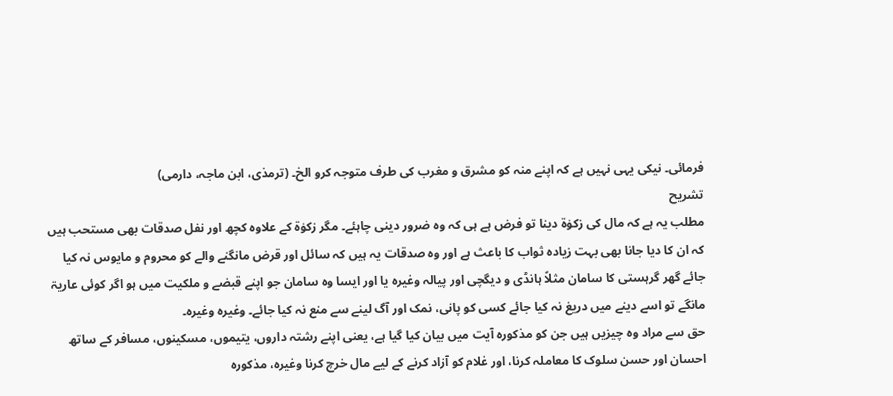فرمائی۔ نیکی یہی نہیں ہے کہ اپنے منہ کو مشرق و مغرب کی طرف متوجہ کرو الخ۔ (ترمذی، ابن ماجہ، دارمی)
تشریح
مطلب یہ ہے کہ مال کی زکوٰۃ دینا تو فرض ہے ہی کہ وہ ضرور دینی چاہئے۔ مگر زکوٰۃ کے علاوہ کچھ اور نفل صدقات بھی مستحب ہیں کہ ان کا دیا جانا بھی بہت زیادہ ثواب کا باعث ہے اور وہ صدقات یہ ہیں کہ سائل اور قرض مانگنے والے کو محروم و مایوس نہ کیا جائے گھر گرہستی کا سامان مثلاً ہانڈی و دیگچی اور پیالہ وغیرہ یا اور ایسا وہ سامان جو اپنے قبضے و ملکیت میں ہو اگر کوئی عاریۃ مانگے تو اسے دینے میں دریغ نہ کیا جائے کسی کو پانی، نمک اور آگ لینے سے منع نہ کیا جائے۔ وغیرہ وغیرہ۔
حق سے مراد وہ چیزیں ہیں جن کو مذکورہ آیت میں بیان کیا گیا ہے، یعنی اپنے رشتہ داروں، یتیموں، مسکینوں، مسافر کے ساتھ احسان اور حسن سلوک کا معاملہ کرنا، اور غلام کو آزاد کرنے کے لیے مال خرچ کرنا وغیرہ، مذکورہ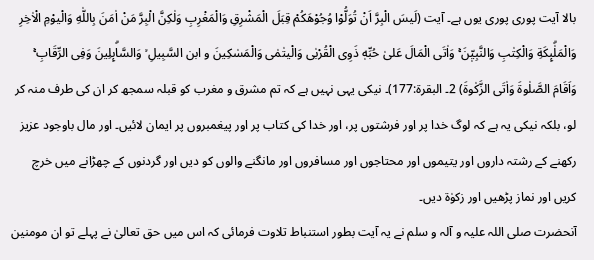بالا آیت پوری پوری یوں ہے۔ آیت (لَیسَ الْبِرَّ اَنْ تُوَلُّوْا وُجُوْھَكُمْ قِبَلَ الْمَشْرِقِ وَالْمَغْرِبِ وَلٰكِنَّ الْبِرَّ مَنْ اٰمَنَ بِاللّٰهِ وَالْیوْمِ الْاٰخِرِ وَالْمَلٰۗىِٕكَةِ وَالْكِتٰبِ وَالنَّبِیّٖنَ ۚ وَاٰتَى الْمَالَ عَلیٰ حُبِّهٖ ذَوِی الْقُرْبٰى وَالْیتٰمٰى وَالْمَسٰكِینَ و ابن السَّبِیلِ ۙ وَالسَّاۗىِٕلِینَ وَفِی الرِّقَابِ ۚ وَاَقَامَ الصَّلٰوةَ وَاٰتَى الزَّكٰوةَ) 2۔ البقرۃ:177)۔ نیکی یہی نہیں ہے کہ تم مشرق و مغرب کو قبلہ سمجھ کر ان کی طرف منہ کر لو، بلکہ نیکی یہ ہے کہ لوگ خدا پر اور فرشتوں پر، اور خدا کی کتاب پر اور پیغمبروں پر ایمان لائیں۔ اور مال باوجود عزیز رکھنے کے رشتہ داروں اور یتیموں اور محتاجوں اور مسافروں اور مانگنے والوں کو دیں اور گردنوں کے چھڑانے میں خرچ کریں اور نماز پڑھیں اور زکوٰۃ دیں۔
آنحضرت صلی اللہ علیہ و آلہ و سلم نے یہ آیت بطور استنباط تلاوت فرمائی کہ اس میں حق تعالیٰ نے پہلے تو ان مومنین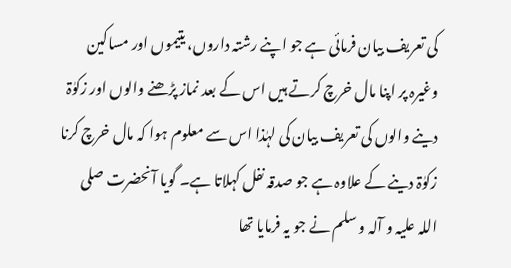کی تعریف بیان فرمائی ہے جو اپنے رشتہ داروں، یتیموں اور مساکین وغیرہ پر اپنا مال خرچ کرتے ہیں اس کے بعد نماز پڑھنے والوں اور زکوٰۃ دینے والوں کی تعریف بیان کی لہٰذا اس سے معلوم ہوا کہ مال خرچ کرنا زکوٰۃ دینے کے علاوہ ہے جو صدقہ نفل کہلاتا ہے۔ گویا آنحضرت صلی اللہ علیہ و آلہ و سلم نے جو یہ فرمایا تھا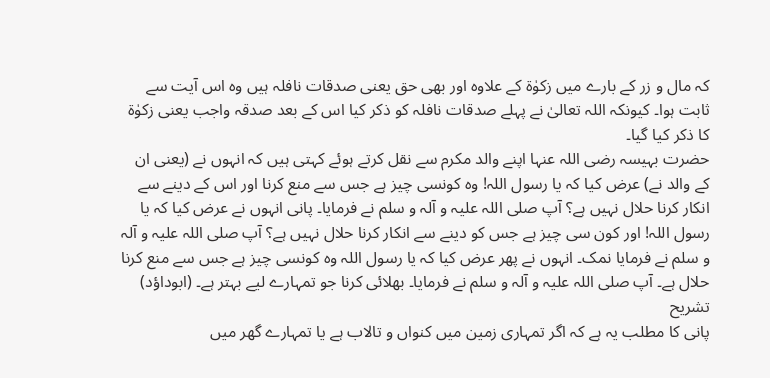کہ مال و زر کے بارے میں زکوٰۃ کے علاوہ اور بھی حق یعنی صدقات نافلہ ہیں وہ اس آیت سے ثابت ہوا۔ کیونکہ اللہ تعالیٰ نے پہلے صدقات نافلہ کو ذکر کیا اس کے بعد صدقہ واجب یعنی زکوٰۃ کا ذکر کیا گیا۔
حضرت بہیسہ رضی اللہ عنہا اپنے والد مکرم سے نقل کرتے ہوئے کہتی ہیں کہ انہوں نے (یعنی ان کے والد نے) عرض کیا کہ یا رسول اللہ! وہ کونسی چیز ہے جس سے منع کرنا اور اس کے دینے سے انکار کرنا حلال نہیں ہے؟ آپ صلی اللہ علیہ و آلہ و سلم نے فرمایا۔ پانی انہوں نے عرض کیا کہ یا رسول اللہ! اور کون سی چیز ہے جس کو دینے سے انکار کرنا حلال نہیں ہے؟ آپ صلی اللہ علیہ و آلہ و سلم نے فرمایا نمک۔ انہوں نے پھر عرض کیا کہ یا رسول اللہ وہ کونسی چیز ہے جس سے منع کرنا حلال ہے۔ آپ صلی اللہ علیہ و آلہ و سلم نے فرمایا۔ بھلائی کرنا جو تمہارے لیے بہتر ہے۔ (ابوداؤد)
تشریح
پانی کا مطلب یہ ہے کہ اگر تمہاری زمین میں کنواں و تالاب ہے یا تمہارے گھر میں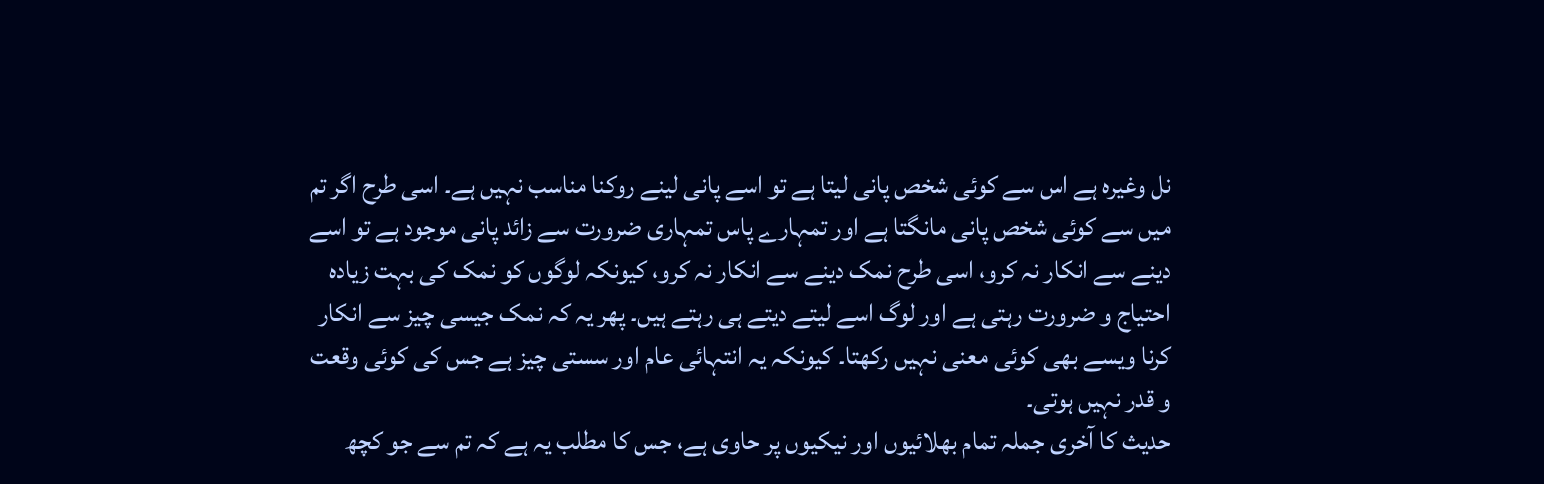نل وغیرہ ہے اس سے کوئی شخص پانی لیتا ہے تو اسے پانی لینے روکنا مناسب نہیں ہے۔ اسی طرح اگر تم میں سے کوئی شخص پانی مانگتا ہے اور تمہارے پاس تمہاری ضرورت سے زائد پانی موجود ہے تو اسے دینے سے انکار نہ کرو، اسی طرح نمک دینے سے انکار نہ کرو، کیونکہ لوگوں کو نمک کی بہت زیادہ احتیاج و ضرورت رہتی ہے اور لوگ اسے لیتے دیتے ہی رہتے ہیں۔ پھر یہ کہ نمک جیسی چیز سے انکار کرنا ویسے بھی کوئی معنی نہیں رکھتا۔ کیونکہ یہ انتہائی عام اور سستی چیز ہے جس کی کوئی وقعت و قدر نہیں ہوتی۔
حدیث کا آخری جملہ تمام بھلائیوں اور نیکیوں پر حاوی ہے، جس کا مطلب یہ ہے کہ تم سے جو کچھ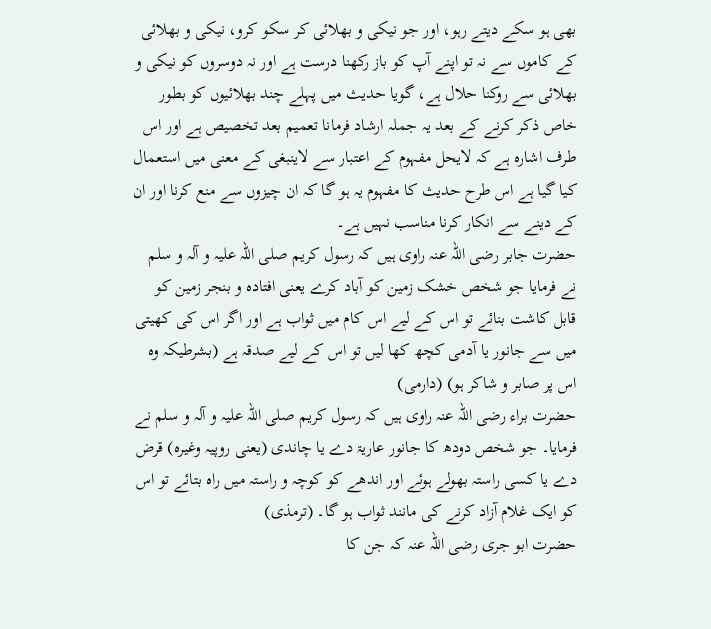بھی ہو سکے دیتے رہو، اور جو نیکی و بھلائی کر سکو کرو، نیکی و بھلائی کے کاموں سے نہ تو اپنے آپ کو باز رکھنا درست ہے اور نہ دوسروں کو نیکی و بھلائی سے روکنا حلال ہے، گویا حدیث میں پہلے چند بھلائیوں کو بطور خاص ذکر کرنے کے بعد یہ جملہ ارشاد فرمانا تعمیم بعد تخصیص ہے اور اس طرف اشارہ ہے کہ لایحل مفہوم کے اعتبار سے لاینبغی کے معنی میں استعمال کیا گیا ہے اس طرح حدیث کا مفہوم یہ ہو گا کہ ان چیزوں سے منع کرنا اور ان کے دینے سے انکار کرنا مناسب نہیں ہے۔
حضرت جابر رضی اللہ عنہ راوی ہیں کہ رسول کریم صلی اللہ علیہ و آلہ و سلم نے فرمایا جو شخص خشک زمین کو آباد کرے یعنی افتادہ و بنجر زمین کو قابل کاشت بنائے تو اس کے لیے اس کام میں ثواب ہے اور اگر اس کی کھیتی میں سے جانور یا آدمی کچھ کھا لیں تو اس کے لیے صدقہ ہے (بشرطیکہ وہ اس پر صابر و شاکر ہو) (دارمی)
حضرت براء رضی اللہ عنہ راوی ہیں کہ رسول کریم صلی اللہ علیہ و آلہ و سلم نے فرمایا۔ جو شخص دودھ کا جانور عاریۃ دے یا چاندی (یعنی روپیہ وغیرہ) قرض دے یا کسی راستہ بھولے ہوئے اور اندھے کو کوچہ و راستہ میں راہ بتائے تو اس کو ایک غلام آزاد کرنے کی مانند ثواب ہو گا۔ (ترمذی)
حضرت ابو جری رضی اللہ عنہ کہ جن کا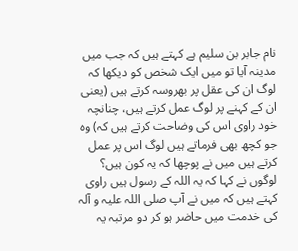نام جابر بن سلیم ہے کہتے ہیں کہ جب میں مدینہ آیا تو میں ایک شخص کو دیکھا کہ لوگ ان کی عقل پر بھروسہ کرتے ہیں (یعنی ان کے کہنے پر لوگ عمل کرتے ہیں، چنانچہ خود راوی اس کی وضاحت کرتے ہیں کہ) وہ جو کچھ بھی فرماتے ہیں لوگ اس پر عمل کرتے ہیں میں نے پوچھا کہ یہ کون ہیں؟ لوگوں نے کہا کہ یہ اللہ کے رسول ہیں راوی کہتے ہیں کہ میں نے آپ صلی اللہ علیہ و آلہ کی خدمت میں حاضر ہو کر دو مرتبہ یہ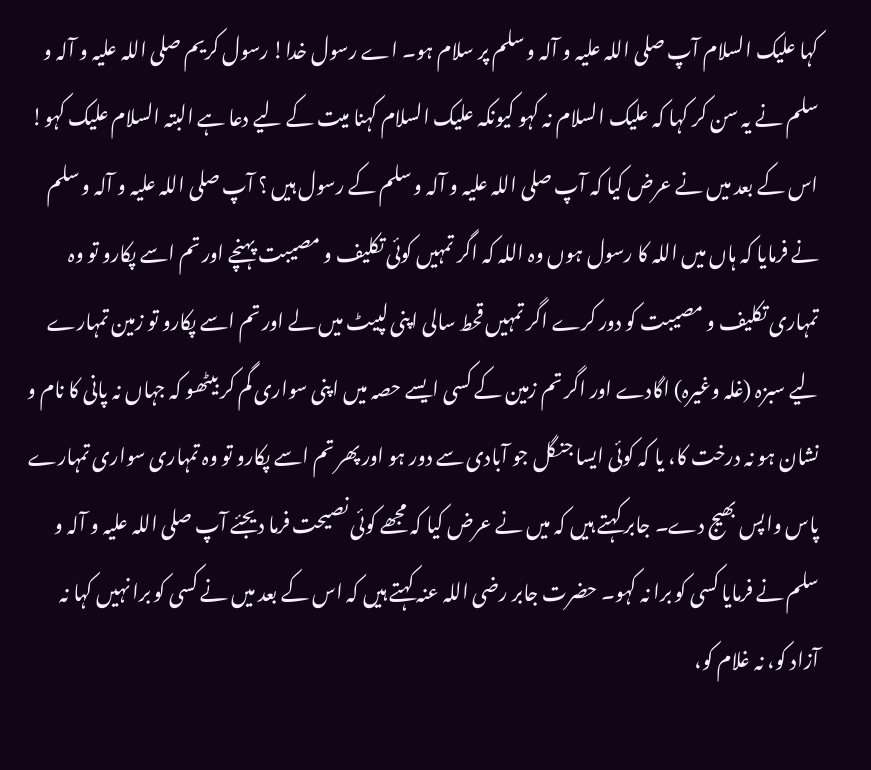کہا علیک السلام آپ صلی اللہ علیہ و آلہ و سلم پر سلام ہو۔ اے رسول خدا! رسول کریم صلی اللہ علیہ و آلہ و سلم نے یہ سن کر کہا کہ علیک السلام نہ کہو کیونکہ علیک السلام کہنا میت کے لیے دعا ہے البتہ السلام علیک کہو! اس کے بعد میں نے عرض کیا کہ آپ صلی اللہ علیہ و آلہ و سلم کے رسول ہیں ؟ آپ صلی اللہ علیہ و آلہ و سلم نے فرمایا کہ ہاں میں اللہ کا رسول ہوں وہ اللہ کہ اگر تمہیں کوئی تکلیف و مصیبت پہنچے اور تم اسے پکارو تو وہ تمہاری تکلیف و مصیبت کو دور کرے اگر تمہیں قحط سالی اپنی لپیٹ میں لے اور تم اسے پکارو تو زمین تمہارے لیے سبزہ (غلہ وغیرہ) اگادے اور اگر تم زمین کے کسی ایسے حصہ میں اپنی سواری گم کر بیٹھو کہ جہاں نہ پانی کا نام و نشان ہو نہ درخت کا، یا کہ کوئی ایسا جنگل جو آبادی سے دور ہو اور پھر تم اسے پکارو تو وہ تمہاری سواری تمہارے پاس واپس بھیج دے۔ جابر کہتے ہیں کہ میں نے عرض کیا کہ مجھے کوئی نصیحت فرما دیجئے آپ صلی اللہ علیہ و آلہ و سلم نے فرمایا کسی کو برا نہ کہو۔ حضرت جابر رضی اللہ عنہ کہتے ہیں کہ اس کے بعد میں نے کسی کو برا نہیں کہا نہ آزاد کو، نہ غلام کو،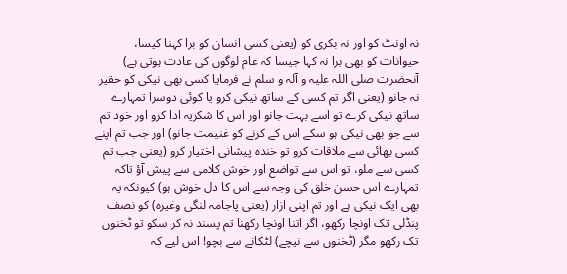نہ اونٹ کو اور نہ بکری کو (یعنی کسی انسان کو برا کہنا کیسا، حیوانات کو بھی برا نہ کہا جیسا کہ عام لوگوں کی عادت ہوتی ہے)
آنحضرت صلی اللہ علیہ و آلہ و سلم نے فرمایا کسی بھی نیکی کو حقیر نہ جانو (یعنی اگر تم کسی کے ساتھ نیکی کرو یا کوئی دوسرا تمہارے ساتھ نیکی کرے تو اسے بہت جانو اور اس کا شکریہ ادا کرو اور خود تم سے جو بھی نیکی ہو سکے اس کے کرنے کو غنیمت جانو) اور جب تم اپنے کسی بھائی سے ملاقات کرو تو خندہ پیشانی اختیار کرو (یعنی جب تم کسی سے ملو، تو اس سے تواضع اور خوش کلامی سے پیش آؤ تاکہ تمہارے اس حسن خلق کی وجہ سے اس کا دل خوش ہو) کیونکہ یہ بھی ایک نیکی ہے اور تم اپنی ازار (یعنی پاجامہ لنگی وغیرہ) کو نصف پنڈلی تک اونچا رکھو، اگر اتنا اونچا رکھنا تم پسند نہ کر سکو تو ٹخنوں تک رکھو مگر (ٹخنوں سے نیچے) لٹکانے سے بچو! اس لیے کہ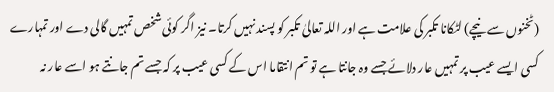(ٹخنوں سے نیچے) لٹکانا تکبر کی علامت ہے اور اللہ تعالیٰ تکبر کو پسند نہیں کرتا۔ نیز اگر کوئی شخص تمہیں گالی دے اور تمہارے کسی ایسے عیب پر تمہیں عار دلائے جسے وہ جانتا ہے تو تم انتقاما اس کے کسی عیب پر کہ جسے تم جانتے ہو اسے عار نہ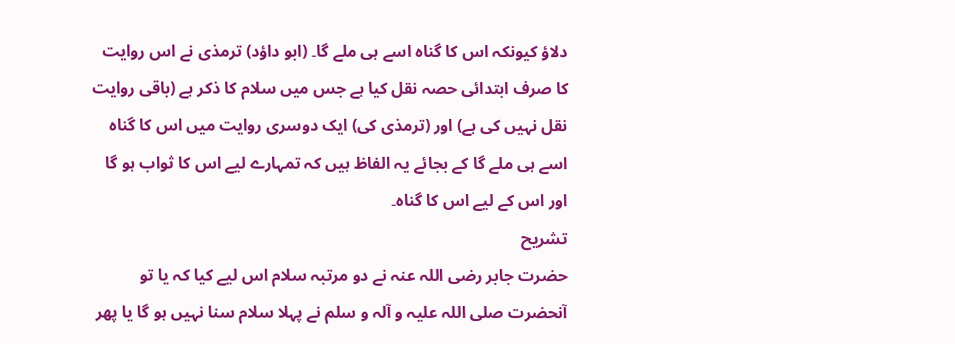دلاؤ کیونکہ اس کا گناہ اسے ہی ملے گا۔ (ابو داؤد) ترمذی نے اس روایت کا صرف ابتدائی حصہ نقل کیا ہے جس میں سلام کا ذکر ہے (باقی روایت نقل نہیں کی ہے) اور (ترمذی کی) ایک دوسری روایت میں اس کا گناہ اسے ہی ملے گا کے بجائے یہ الفاظ ہیں کہ تمہارے لیے اس کا ثواب ہو گا اور اس کے لیے اس کا گناہ۔
تشریح
حضرت جابر رضی اللہ عنہ نے دو مرتبہ سلام اس لیے کیا کہ یا تو آنحضرت صلی اللہ علیہ و آلہ و سلم نے پہلا سلام سنا نہیں ہو گا یا پھر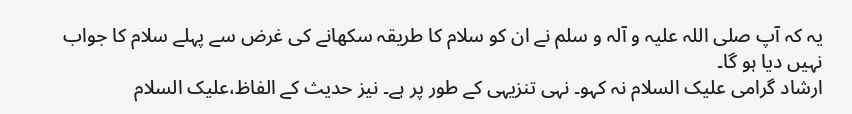یہ کہ آپ صلی اللہ علیہ و آلہ و سلم نے ان کو سلام کا طریقہ سکھانے کی غرض سے پہلے سلام کا جواب نہیں دیا ہو گا۔
ارشاد گرامی علیک السلام نہ کہو۔ نہی تنزیہی کے طور پر ہے۔ نیز حدیث کے الفاظ،علیک السلام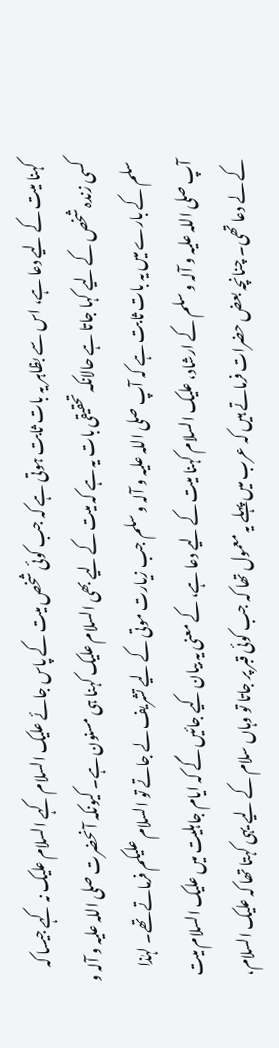کہنا میت کے لیے دعا ہے، اس سے بظاہر یہ بات ثابت ہوتی ہے کہ جب کوئی شخص میت کے پاس جائے علیک السلام کہے السلام علیک نہ کہے جیسا کہ کسی زندہ شخص کے لیے کہا جاتا ہے حالانکہ تحقیقی بات یہ ہے کہ میت کے لیے بھی السلام علیک کہنا ہی مسنون ہے۔ کیونکہ آنحضرت صلی اللہ علیہ و آلہ و سلم کے بارے میں یہ بات ثابت ہے کہ آپ صلی اللہ علیہ و آلہ و سلم جب زیارت موتی کے لیے تشریف لے جاتے تو السلام علیکم فرماتے تھے۔ لہٰذا آپ صلی اللہ علیہ و آلہ و سلم کے ارشاد، علیک السلام کہنا میت کے لیے دعا ہے، کے معنی یہ بیان کیے جائیں گے کہ ایام جاہلیت میں علیک السلام میت کے لے دعا تھی۔ چنانچہ بعض حضرات فرماتے ہیں کہ عرب میں پہلے یہ معمول تھا کہ جب کوئی قبر پر جاتا تو وہاں سلام کے لیے یہی کہتا تھا کہ علیک السلام،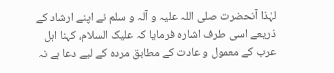لہٰذا آنحضرت صلی اللہ علیہ و آلہ و سلم نے اپنے ارشاد کے ذریعے اسی طرف اشارہ فرمایا کہ علیک السلام، کہنا اہل عرب کے معمول و عادت کے مطابق مردہ کے لیے دعا ہے نہ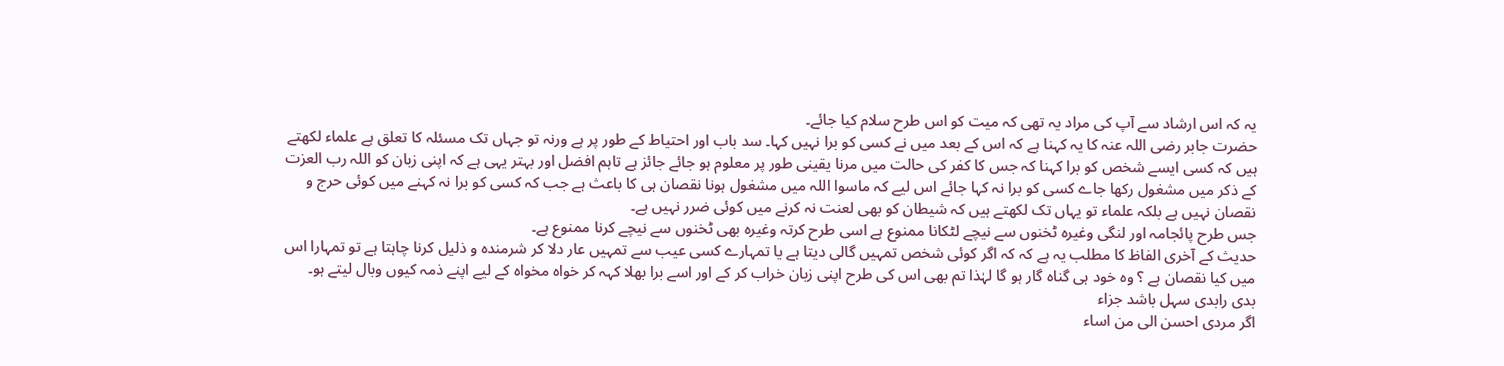یہ کہ اس ارشاد سے آپ کی مراد یہ تھی کہ میت کو اس طرح سلام کیا جائے۔
حضرت جابر رضی اللہ عنہ کا یہ کہنا ہے کہ اس کے بعد میں نے کسی کو برا نہیں کہا۔ سد باب اور احتیاط کے طور پر ہے ورنہ تو جہاں تک مسئلہ کا تعلق ہے علماء لکھتے ہیں کہ کسی ایسے شخص کو برا کہنا کہ جس کا کفر کی حالت میں مرنا یقینی طور پر معلوم ہو جائے جائز ہے تاہم افضل اور بہتر یہی ہے کہ اپنی زبان کو اللہ رب العزت کے ذکر میں مشغول رکھا جاے کسی کو برا نہ کہا جائے اس لیے کہ ماسوا اللہ میں مشغول ہونا نقصان ہی کا باعث ہے جب کہ کسی کو برا نہ کہنے میں کوئی حرج و نقصان نہیں ہے بلکہ علماء تو یہاں تک لکھتے ہیں کہ شیطان کو بھی لعنت نہ کرنے میں کوئی ضرر نہیں ہے۔
جس طرح پائجامہ اور لنگی وغیرہ ٹخنوں سے نیچے لٹکانا ممنوع ہے اسی طرح کرتہ وغیرہ بھی ٹخنوں سے نیچے کرنا ممنوع ہے۔
حدیث کے آخری الفاظ کا مطلب یہ ہے کہ کہ اگر کوئی شخص تمہیں گالی دیتا ہے یا تمہارے کسی عیب سے تمہیں عار دلا کر شرمندہ و ذلیل کرنا چاہتا ہے تو تمہارا اس میں کیا نقصان ہے ؟ وہ خود ہی گناہ گار ہو گا لہٰذا تم بھی اس کی طرح اپنی زبان خراب کر کے اور اسے برا بھلا کہہ کر خواہ مخواہ کے لیے اپنے ذمہ کیوں وبال لیتے ہو۔
بدی رابدی سہل باشد جزاء
اگر مردی احسن الی من اساء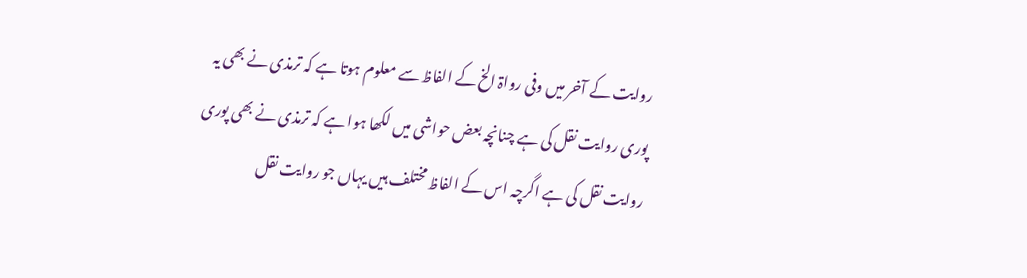روایت کے آخر میں وفی رواۃ الخ کے الفاظ سے معلوم ہوتا ہے کہ ترمذی نے بھی یہ پوری روایت نقل کی ہے چنانچہ بعض حواشی میں لکھا ہوا ہے کہ ترمذی نے بھی پوری روایت نقل کی ہے اگرچہ اس کے الفاظ مختلف ہیں یہاں جو روایت نقل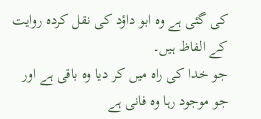کی گئی ہے وہ ابو داؤد کی نقل کردہ روایت کے الفاظ ہیں۔
جو خدا کی راہ میں کر دیا وہ باقی ہے اور جو موجود رہا وہ فانی ہے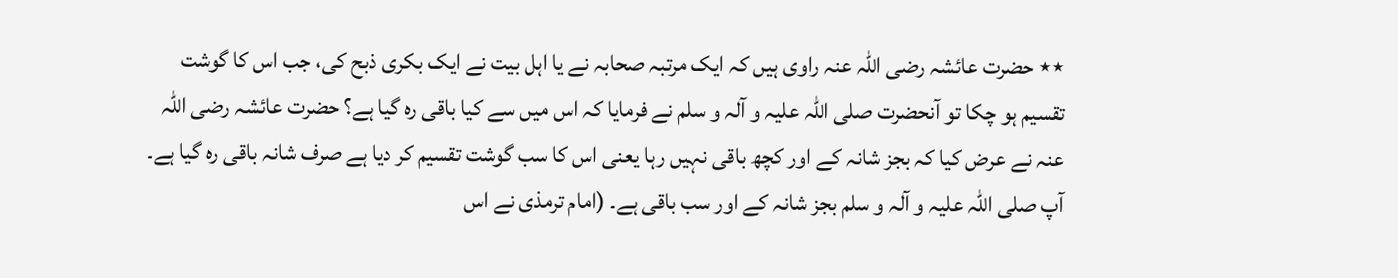٭٭ حضرت عائشہ رضی اللہ عنہ راوی ہیں کہ ایک مرتبہ صحابہ نے یا اہل بیت نے ایک بکری ذبح کی، جب اس کا گوشت تقسیم ہو چکا تو آنحضرت صلی اللہ علیہ و آلہ و سلم نے فرمایا کہ اس میں سے کیا باقی رہ گیا ہے؟ حضرت عائشہ رضی اللہ عنہ نے عرض کیا کہ بجز شانہ کے اور کچھ باقی نہیں رہا یعنی اس کا سب گوشت تقسیم کر دیا ہے صرف شانہ باقی رہ گیا ہے۔ آپ صلی اللہ علیہ و آلہ و سلم بجز شانہ کے اور سب باقی ہے۔ (امام ترمذی نے اس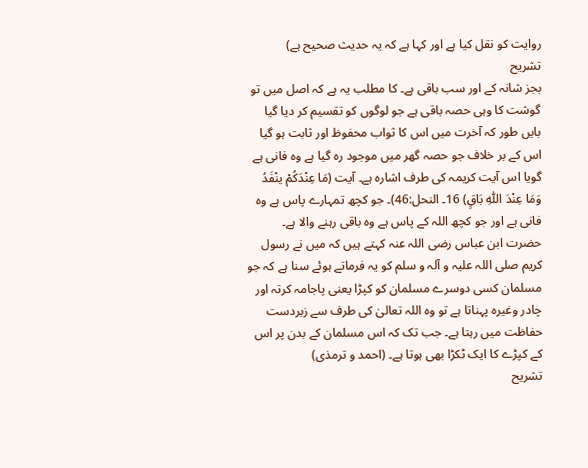روایت کو نقل کیا ہے اور کہا ہے کہ یہ حدیث صحیح ہے)
تشریح
بجز شانہ کے اور سب باقی ہے۔ کا مطلب یہ ہے کہ اصل میں تو گوشت کا وہی حصہ باقی ہے جو لوگوں کو تقسیم کر دیا گیا بایں طور کہ آخرت میں اس کا ثواب محفوظ اور ثابت ہو گیا اس کے بر خلاف جو حصہ گھر میں موجود رہ گیا ہے وہ فانی ہے گویا اس آیت کریمہ کی طرف اشارہ ہے۔ آیت (مَا عِنْدَكُمْ ینْفَدُ وَمَا عِنْدَ اللّٰهِ بَاقٍ) 16۔ النحل:46)۔ جو کچھ تمہارے پاس ہے وہ فانی ہے اور جو کچھ اللہ کے پاس ہے وہ باقی رہنے والا ہے۔
حضرت ابن عباس رضی اللہ عنہ کہتے ہیں کہ میں نے رسول کریم صلی اللہ علیہ و آلہ و سلم کو یہ فرماتے ہوئے سنا ہے کہ جو مسلمان کسی دوسرے مسلمان کو کپڑا یعنی پاجامہ کرتہ اور چادر وغیرہ پہناتا ہے تو وہ اللہ تعالیٰ کی طرف سے زبردست حفاظت میں رہتا ہے۔ جب تک کہ اس مسلمان کے بدن پر اس کے کپڑے کا ایک ٹکڑا بھی ہوتا ہے۔ (احمد و ترمذی)
تشریح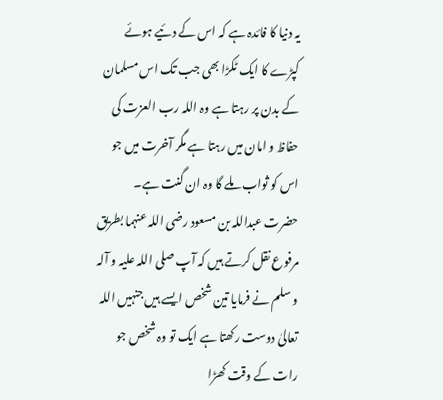یہ دنیا کا فائدہ ہے کہ اس کے دئیے ہوئے کپڑے کا ایک ٹکڑا بھی جب تک اس مسلمان کے بدن پر رہتا ہے وہ اللہ رب العزت کی حفاظ و امان میں رہتا ہے مگر آخرت میں جو اس کو ثواب ملے گا وہ ان گنت ہے۔
حضرت عبداللہ بن مسعود رضی اللہ عنہما بطریق مرفوع نقل کرتے ہیں کہ آپ صلی اللہ علیہ و آلہ و سلم نے فرمایا تین شخص ایسے ہیں جنہیں اللہ تعالیٰ دوست رکھتا ہے ایک تو وہ شخص جو رات کے وقت کھڑا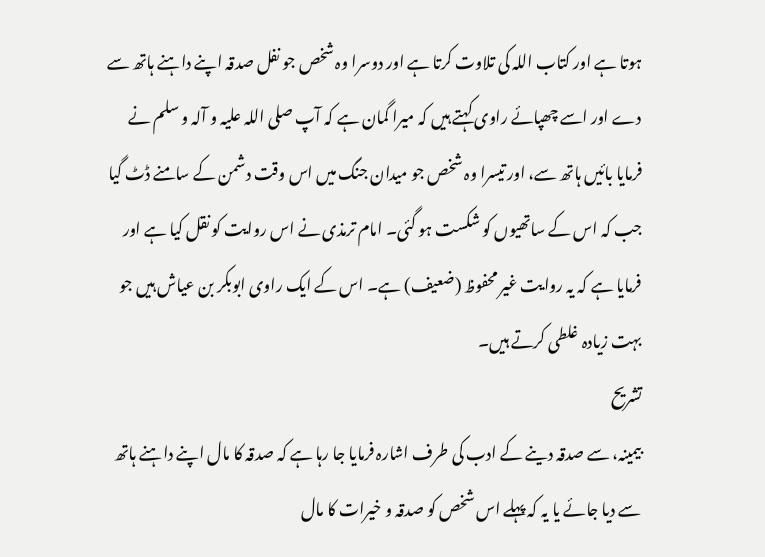ہوتا ہے اور کتاب اللہ کی تلاوت کرتا ہے اور دوسرا وہ شخص جو نفل صدقہ اپنے داہنے ہاتھ سے دے اور اسے چھپائے راوی کہتے ہیں کہ میرا گمان ہے کہ آپ صلی اللہ علیہ و آلہ و سلم نے فرمایا بائیں ہاتھ سے، اور تیسرا وہ شخص جو میدان جنگ میں اس وقت دشمن کے سامنے ڈٹ گیا جب کہ اس کے ساتھیوں کو شکست ہو گئی۔ امام ترمذی نے اس روایت کو نقل کیا ہے اور فرمایا ہے کہ یہ روایت غیر محفوظ (ضعیف) ہے۔ اس کے ایک راوی ابوبکر بن عیاش ہیں جو بہت زیادہ غلطی کرتے ہیں۔
تشریح
بیمینہ، سے صدقہ دینے کے ادب کی طرف اشارہ فرمایا جا رہا ہے کہ صدقہ کا مال اپنے داہنے ہاتھ سے دیا جائے یا یہ کہ پہلے اس شخص کو صدقہ و خیرات کا مال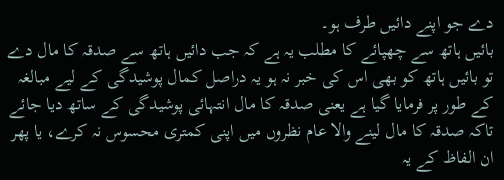دے جو اپنے دائیں طرف ہو۔
بائیں ہاتھ سے چھپائے کا مطلب یہ ہے کہ جب دائیں ہاتھ سے صدقہ کا مال دے تو بائیں ہاتھ کو بھی اس کی خبر نہ ہو یہ دراصل کمال پوشیدگی کے لیے مبالغہ کے طور پر فرمایا گیا ہے یعنی صدقہ کا مال انتہائی پوشیدگی کے ساتھ دیا جائے تاکہ صدقہ کا مال لینے والا عام نظروں میں اپنی کمتری محسوس نہ کرے، یا پھر ان الفاظ کے یہ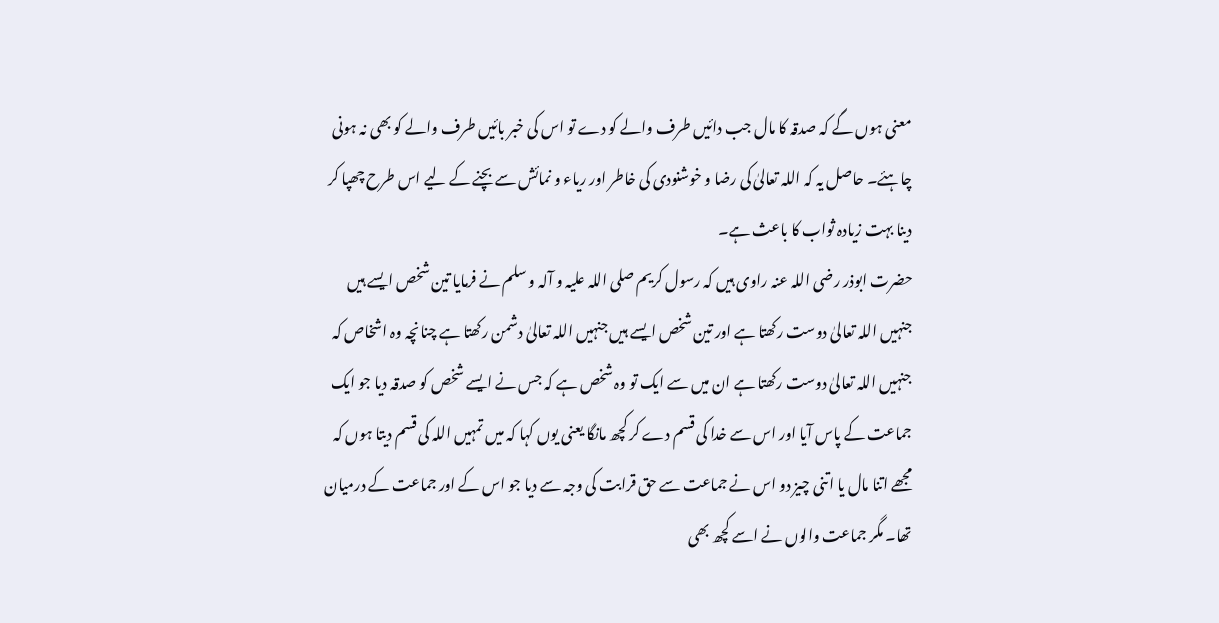معنی ہوں گے کہ صدقہ کا مال جب دائیں طرف والے کو دے تو اس کی خبر بائیں طرف والے کو بھی نہ ہونی چاہئے۔ حاصل یہ کہ اللہ تعالیٰ کی رضا و خوشنودی کی خاطر اور ریاء و نمائش سے بچنے کے لیے اس طرح چھپا کر دینا بہت زیادہ ثواب کا باعث ہے۔
حضرت ابوذر رضی اللہ عنہ راوی ہیں کہ رسول کریم صلی اللہ علیہ و آلہ و سلم نے فرمایا تین شخص ایسے ہیں جنہیں اللہ تعالیٰ دوست رکھتا ہے اور تین شخص ایسے ہیں جنہیں اللہ تعالیٰ دشمن رکھتا ہے چنانچہ وہ اشخاص کہ جنہیں اللہ تعالیٰ دوست رکھتا ہے ان میں سے ایک تو وہ شخص ہے کہ جس نے ایسے شخص کو صدقہ دیا جو ایک جماعت کے پاس آیا اور اس سے خدا کی قسم دے کر کچھ مانگا یعنی یوں کہا کہ میں تمہیں اللہ کی قسم دیتا ہوں کہ مجھے اتنا مال یا اتنی چیز دو اس نے جماعت سے حق قرابت کی وجہ سے دیا جو اس کے اور جماعت کے درمیان تھا۔ مگر جماعت والوں نے اسے کچھ بھی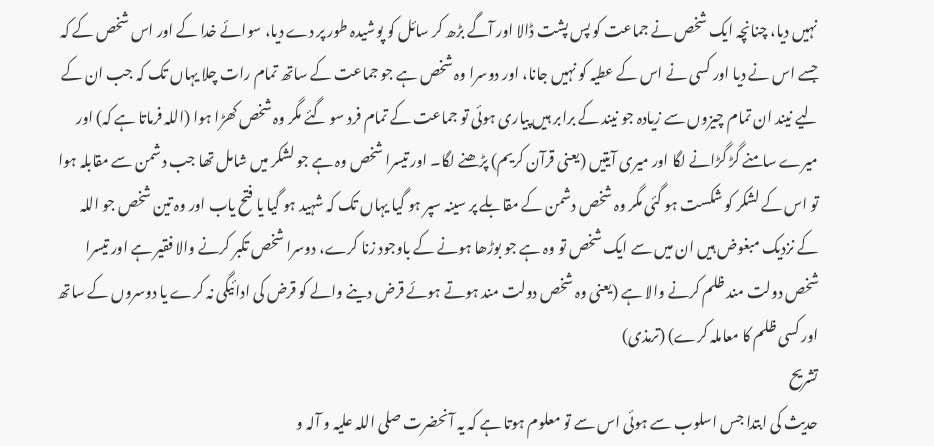نہیں دیا، چنانچہ ایک شخص نے جماعت کو پس پشت ڈالا اور آگے بڑھ کر سائل کو پوشیدہ طور پر دے دیا، سوائے خدا کے اور اس شخص کے کہ جسے اس نے دیا اور کسی نے اس کے عطیہ کو نہیں جانا، اور دوسرا وہ شخص ہے جو جماعت کے ساتھ تمام رات چلا یہاں تک کہ جب ان کے لیے نیند ان تمام چیزوں سے زیادہ جو نیند کے برابر ہیں پیاری ہوئی تو جماعت کے تمام فرد سو گئے مگر وہ شخص کھڑا ہوا (اللہ فرماتا ہے کہ) اور میرے سامنے گڑ گڑانے لگا اور میری آیتیں (یعنی قرآن کریم) پڑھنے لگا۔ اور تیسرا شخص وہ ہے جو لشکر میں شامل تھا جب دشمن سے مقابلہ ہوا تو اس کے لشکر کو شکست ہو گئی مگر وہ شخص دشمن کے مقابلے پر سینہ سپر ہو گیا یہاں تک کہ شہید ہو گیا یا فتح یاب اور وہ تین شخص جو اللہ کے نزدیک مبغوض ہیں ان میں سے ایک شخص تو وہ ہے جو بوڑھا ہونے کے باوجود زنا کرے، دوسرا شخص تکبر کرنے والا فقیر ہے اور تیسرا شخص دولت مند ظلم کرنے والا ہے (یعنی وہ شخص دولت مند ہوتے ہوئے قرض دینے والے کو قرض کی ادائیگی نہ کرے یا دوسروں کے ساتھ اور کسی ظلم کا معاملہ کرے) (ترمذی)
تشریح
حدیث کی ابتدا جس اسلوب سے ہوئی اس سے تو معلوم ہوتا ہے کہ یہ آنحضرت صلی اللہ علیہ و آلہ و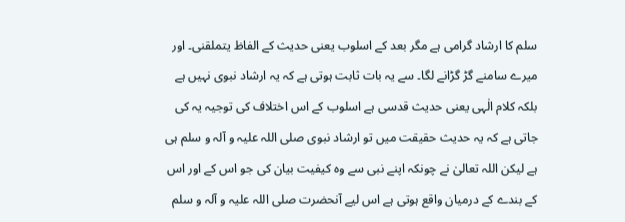سلم کا ارشاد گرامی ہے مگر بعد کے اسلوب یعنی حدیث کے الفاظ یتملقنی۔ اور میرے سامنے گڑ گڑانے لگا۔ سے یہ بات ثابت ہوتی ہے کہ یہ ارشاد نبوی نہیں ہے بلکہ کلام الٰہی یعنی حدیث قدسی ہے اسلوب کے اس اختلاف کی توجیہ یہ کی جاتی ہے کہ یہ حدیث حقیقت میں تو ارشاد نبوی صلی اللہ علیہ و آلہ و سلم ہی ہے لیکن اللہ تعالیٰ نے چونکہ اپنے نبی سے وہ کیفیت بیان کی جو اس کے اور اس کے بندے کے درمیان واقع ہوتی ہے اس لیے آنحضرت صلی اللہ علیہ و آلہ و سلم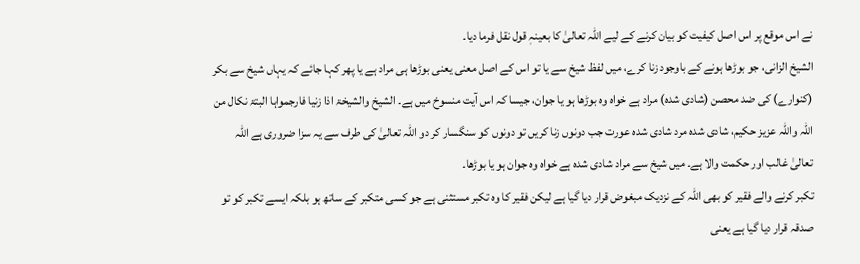نے اس موقع پر اس اصل کیفیت کو بیان کرنے کے لیے اللہ تعالیٰ کا بعینہٖ قول نقل فرما دیا۔
الشیخ الزانی، جو بوڑھا ہونے کے باوجود زنا کرے، میں لفظ شیخ سے یا تو اس کے اصل معنی یعنی بوڑھا ہی مراد ہے یا پھر کہا جائے کہ یہاں شیخ سے بکر (کنوارے) کی ضد محصن (شادی شدہ) مراد ہے خواہ وہ بوڑھا ہو یا جوان، جیسا کہ اس آیت منسوخ میں ہے۔ الشیخ والشیخۃ اذا زنیا فارجمواہا البتۃ نکال من اللہ واللہ عزیز حکیم، شادی شدہ مرد شادی شدہ عورت جب دونوں زنا کریں تو دونوں کو سنگسار کر دو اللہ تعالیٰ کی طرف سے یہ سزا ضروری ہے اللہ تعالیٰ غالب اور حکمت والا ہے۔ میں شیخ سے مراد شادی شدہ ہے خواہ وہ جوان ہو یا بوڑھا۔
تکبر کرنے والے فقیر کو بھی اللہ کے نزدیک مبغوض قرار دیا گیا ہے لیکن فقیر کا وہ تکبر مستثنی ہے جو کسی متکبر کے ساتھ ہو بلکہ ایسے تکبر کو تو صدقہ قرار دیا گیا ہے یعنی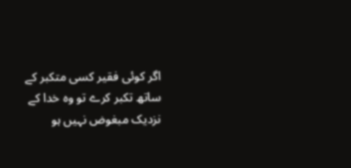اگر کوئی فقیر کسی متکبر کے ساتھ تکبر کرے تو وہ خدا کے نزدیک مبغوض نہیں ہو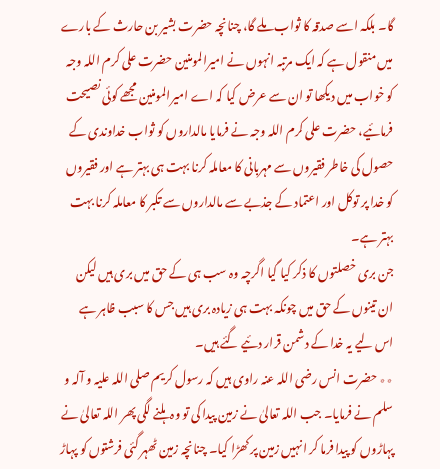گا۔ بلکہ اسے صدقہ کا ثواب ملے گا، چنانچہ حضرت بشیر بن حارث کے بارے میں منقول ہے کہ ایک مرتبہ انہوں نے امیرالمومنین حضرت علی کرم اللہ وجہ کو خواب میں دیکھا تو ان سے عرض کیا کہ اے امیرالمومنین مجھے کوئی نصیحت فرمائیے، حضرت علی کرم اللہ وجہ نے فرمایا مالداروں کو ثواب خداوندی کے حصول کی خاطر فقیروں سے مہربانی کا معاملہ کرنا بہت ہی بہتر ہے اور فقیروں کو خدا پر توکل اور اعتماد کے جذبے سے مالداروں سے تکبر کا معاملہ کرنا بہت بہتر ہے۔
جن بری خصلتوں کا ذکر کیا گیا اگرچہ وہ سب ہی کے حق میں بری ہیں لیکن ان تینوں کے حق میں چونکہ بہت ہی زیادہ بری ہیں جس کا سبب ظاہر ہے اس لیے یہ خدا کے دشمن قرار دئیے گئے ہیں۔
٭٭ حضرت انس رضی اللہ عنہ راوی ہیں کہ رسول کریم صلی اللہ علیہ و آلہ و سلم نے فرمایا۔ جب اللہ تعالیٰ نے زمین پیدا کی تو وہ ہلنے لگی پھر اللہ تعالیٰ نے پہاڑوں کو پیدا فرما کر انہیں زمین پر کھڑا کیا۔ چنانچہ زمین ٹھہر گئی فرشتوں کو پہاڑ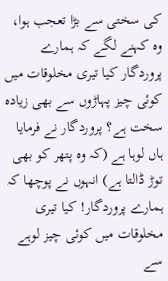کی سختی سے بڑا تعجب ہوا، وہ کہنے لگے کہ ہمارے پروردگار کیا تیری مخلوقات میں کوئی چیز پہاڑوں سے بھی زیادہ سخت ہے؟ پروردگار نے فرمایا ہاں لوہا ہے (کہ وہ پتھر کو بھی توڑ ڈالتا ہے) انہوں نے پوچھا کہ ہمارے پروردگار! کیا تیری مخلوقات میں کوئی چیز لوہے سے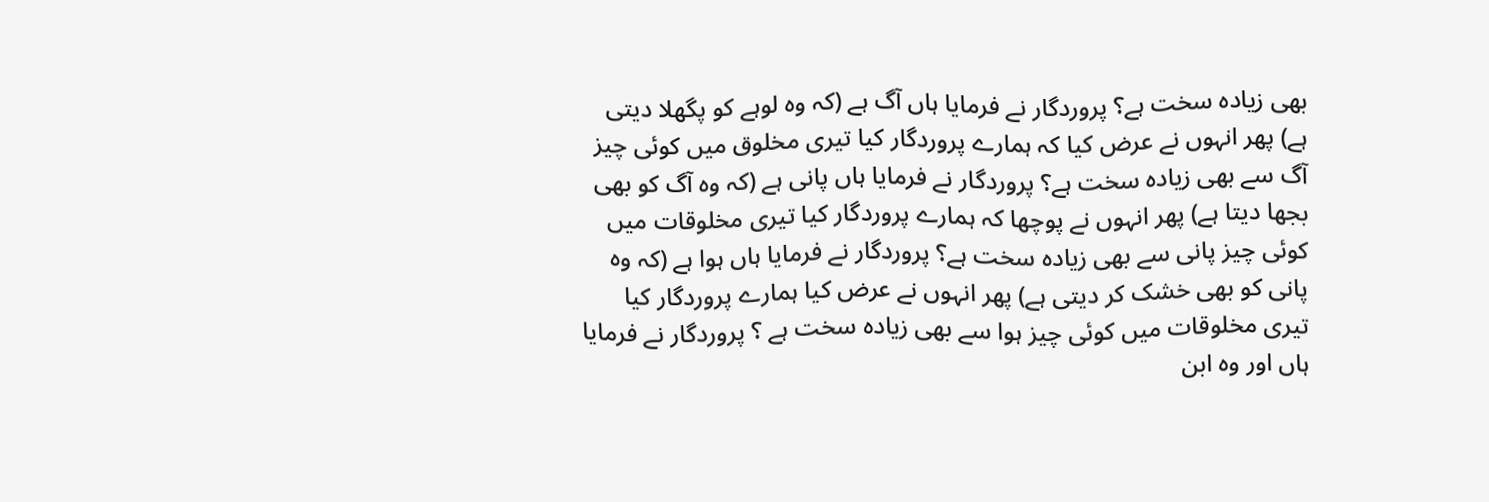بھی زیادہ سخت ہے؟ پروردگار نے فرمایا ہاں آگ ہے (کہ وہ لوہے کو پگھلا دیتی ہے) پھر انہوں نے عرض کیا کہ ہمارے پروردگار کیا تیری مخلوق میں کوئی چیز آگ سے بھی زیادہ سخت ہے؟ پروردگار نے فرمایا ہاں پانی ہے (کہ وہ آگ کو بھی بجھا دیتا ہے) پھر انہوں نے پوچھا کہ ہمارے پروردگار کیا تیری مخلوقات میں کوئی چیز پانی سے بھی زیادہ سخت ہے؟ پروردگار نے فرمایا ہاں ہوا ہے (کہ وہ پانی کو بھی خشک کر دیتی ہے) پھر انہوں نے عرض کیا ہمارے پروردگار کیا تیری مخلوقات میں کوئی چیز ہوا سے بھی زیادہ سخت ہے ؟ پروردگار نے فرمایا ہاں اور وہ ابن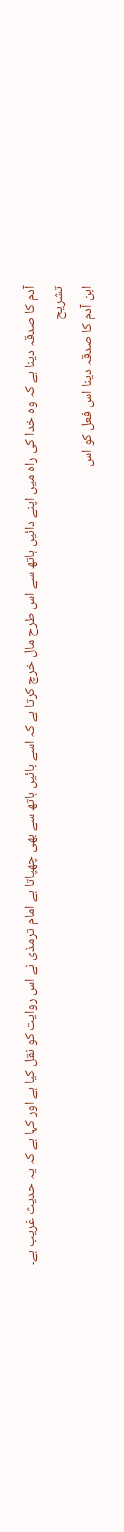آدم کا صدقہ دینا ہے کہ وہ خدا کی راہ میں اپنے دائیں ہاتھ سے اس طرح مال خرچ کرتا ہے کہ اسے بائیں ہاتھ سے بھی چھپاتا ہے امام ترمذی نے اس روایت کو نقل کیا ہے اور کہا ہے کہ یہ حدیث غریب ہے۔
تشریح
ابن آدم کا صدقہ دینا اس فعل کو اس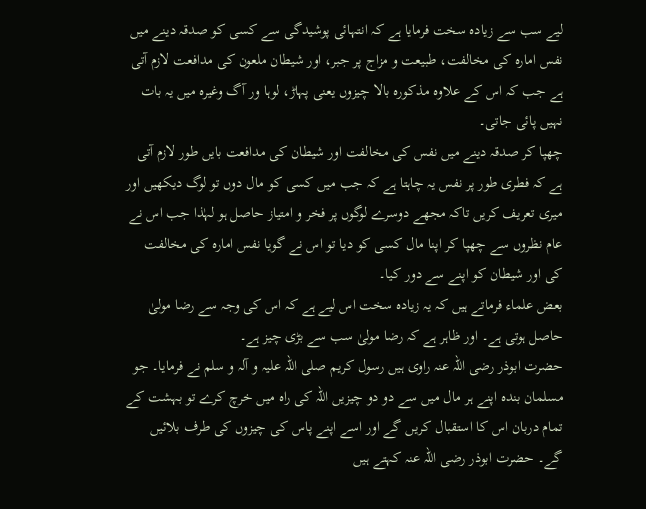لیے سب سے زیادہ سخت فرمایا ہے کہ انتہائی پوشیدگی سے کسی کو صدقہ دینے میں نفس امارہ کی مخالفت، طبیعت و مزاج پر جبر، اور شیطان ملعون کی مدافعت لازم آتی ہے جب کہ اس کے علاوہ مذکورہ بالا چیزوں یعنی پہاڑ، لوہا ور آگ وغیرہ میں یہ بات نہیں پائی جاتی۔
چھپا کر صدقہ دینے میں نفس کی مخالفت اور شیطان کی مدافعت بایں طور لازم آتی ہے کہ فطری طور پر نفس یہ چاہتا ہے کہ جب میں کسی کو مال دوں تو لوگ دیکھیں اور میری تعریف کریں تاکہ مجھے دوسرے لوگوں پر فخر و امتیاز حاصل ہو لہٰذا جب اس نے عام نظروں سے چھپا کر اپنا مال کسی کو دیا تو اس نے گویا نفس امارہ کی مخالفت کی اور شیطان کو اپنے سے دور کیا۔
بعض علماء فرماتے ہیں کہ یہ زیادہ سخت اس لیے ہے کہ اس کی وجہ سے رضا مولیٰ حاصل ہوتی ہے۔ اور ظاہر ہے کہ رضا مولیٰ سب سے بڑی چیز ہے۔
حضرت ابوذر رضی اللہ عنہ راوی ہیں رسول کریم صلی اللہ علیہ و آلہ و سلم نے فرمایا۔ جو مسلمان بندہ اپنے ہر مال میں سے دو دو چیزیں اللہ کی راہ میں خرچ کرے تو بہشت کے تمام دربان اس کا استقبال کریں گے اور اسے اپنے پاس کی چیزوں کی طرف بلائیں گے۔ حضرت ابوذر رضی اللہ عنہ کہتے ہیں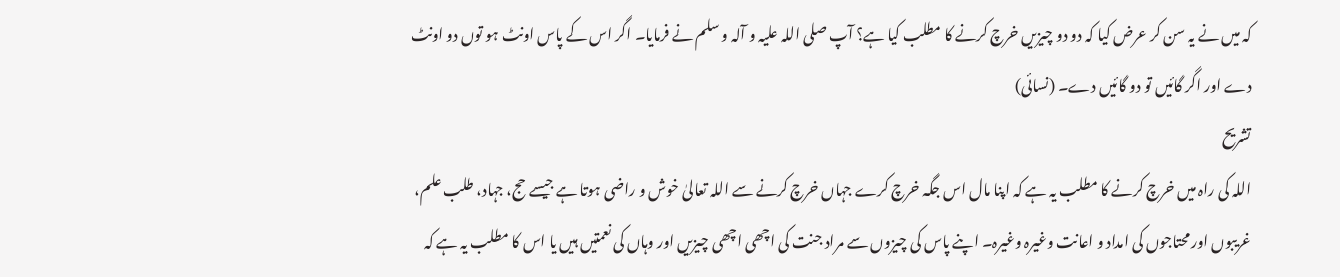کہ میں نے یہ سن کر عرض کیا کہ دو دو چیزیں خرچ کرنے کا مطلب کیا ہے؟ آپ صلی اللہ علیہ و آلہ و سلم نے فرمایا۔ اگر اس کے پاس اونٹ ہو توں دو اونٹ دے اور اگر گائیں تو دو گائیں دے۔ (نسائی)
تشریح
اللہ کی راہ میں خرچ کرنے کا مطلب یہ ہے کہ اپنا مال اس جگہ خرچ کرے جہاں خرچ کرنے سے اللہ تعالیٰ خوش و راضی ہوتا ہے جیسے حج، جہاد، طلب علم، غریبوں اور محتاجوں کی امداد و اعانت وغیرہ وغیرہ۔ اپنے پاس کی چیزوں سے مراد جنت کی اچھی اچھی چیزیں اور وہاں کی نعمتیں ہیں یا اس کا مطلب یہ ہے کہ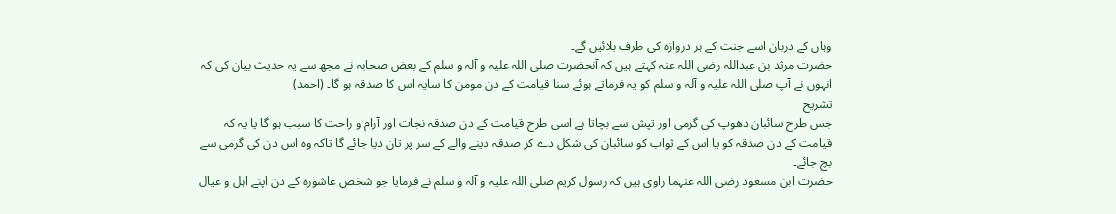وہاں کے دربان اسے جنت کے ہر دروازہ کی طرف بلائیں گے۔
حضرت مرثد بن عبداللہ رضی اللہ عنہ کہتے ہیں کہ آنحضرت صلی اللہ علیہ و آلہ و سلم کے بعض صحابہ نے مجھ سے یہ حدیث بیان کی کہ انہوں نے آپ صلی اللہ علیہ و آلہ و سلم کو یہ فرماتے ہوئے سنا قیامت کے دن مومن کا سایہ اس کا صدقہ ہو گا۔ (احمد)
تشریح
جس طرح سائبان دھوپ کی گرمی اور تپش سے بچاتا ہے اسی طرح قیامت کے دن صدقہ نجات اور آرام و راحت کا سبب ہو گا یا یہ کہ قیامت کے دن صدقہ کو یا اس کے ثواب کو سائبان کی شکل دے کر صدقہ دینے والے کے سر پر تان دیا جائے گا تاکہ وہ اس دن کی گرمی سے بچ جائے۔
حضرت ابن مسعود رضی اللہ عنہما راوی ہیں کہ رسول کریم صلی اللہ علیہ و آلہ و سلم نے فرمایا جو شخص عاشورہ کے دن اپنے اہل و عیال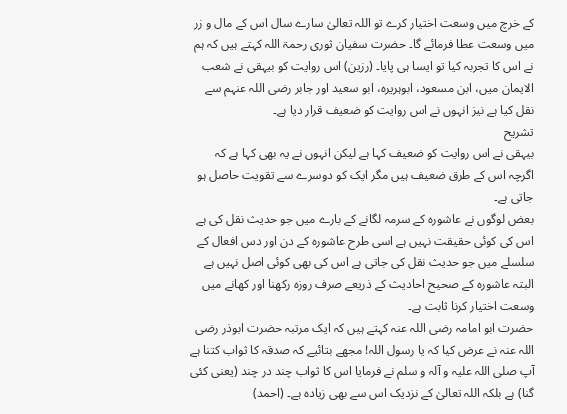کے خرچ میں وسعت اختیار کرے تو اللہ تعالیٰ سارے سال اس کے مال و زر میں وسعت عطا فرمائے گا۔ حضرت سفیان ثوری رحمۃ اللہ کہتے ہیں کہ ہم نے اس کا تجربہ کیا تو ایسا ہی پایا۔ (رزین) اس روایت کو بیہقی نے شعب الایمان میں، ابن مسعود، ابوہریرہ، ابو سعید اور جابر رضی اللہ عنہم سے نقل کیا ہے نیز انہوں نے اس روایت کو ضعیف قرار دیا ہے۔
تشریح
بیہقی نے اس روایت کو ضعیف کہا ہے لیکن انہوں نے یہ بھی کہا ہے کہ اگرچہ اس کے طرق ضعیف ہیں مگر ایک کو دوسرے سے تقویت حاصل ہو جاتی ہے۔
بعض لوگوں نے عاشورہ کے سرمہ لگانے کے بارے میں جو حدیث نقل کی ہے اس کی کوئی حقیقت نہیں ہے اسی طرح عاشورہ کے دن اور دس افعال کے سلسلے میں جو حدیث نقل کی جاتی ہے اس کی بھی کوئی اصل نہیں ہے البتہ عاشورہ کے صحیح احادیث کے ذریعے صرف روزہ رکھنا اور کھانے میں وسعت اختیار کرنا ثابت ہے۔
حضرت ابو امامہ رضی اللہ عنہ کہتے ہیں کہ ایک مرتبہ حضرت ابوذر رضی اللہ عنہ نے عرض کیا کہ یا رسول اللہ! مجھے بتائیے کہ صدقہ کا ثواب کتنا ہے آپ صلی اللہ علیہ و آلہ و سلم نے فرمایا اس کا ثواب چند در چند (یعنی کئی گنا) ہے بلکہ اللہ تعالیٰ کے نزدیک اس سے بھی زیادہ ہے۔ (احمد)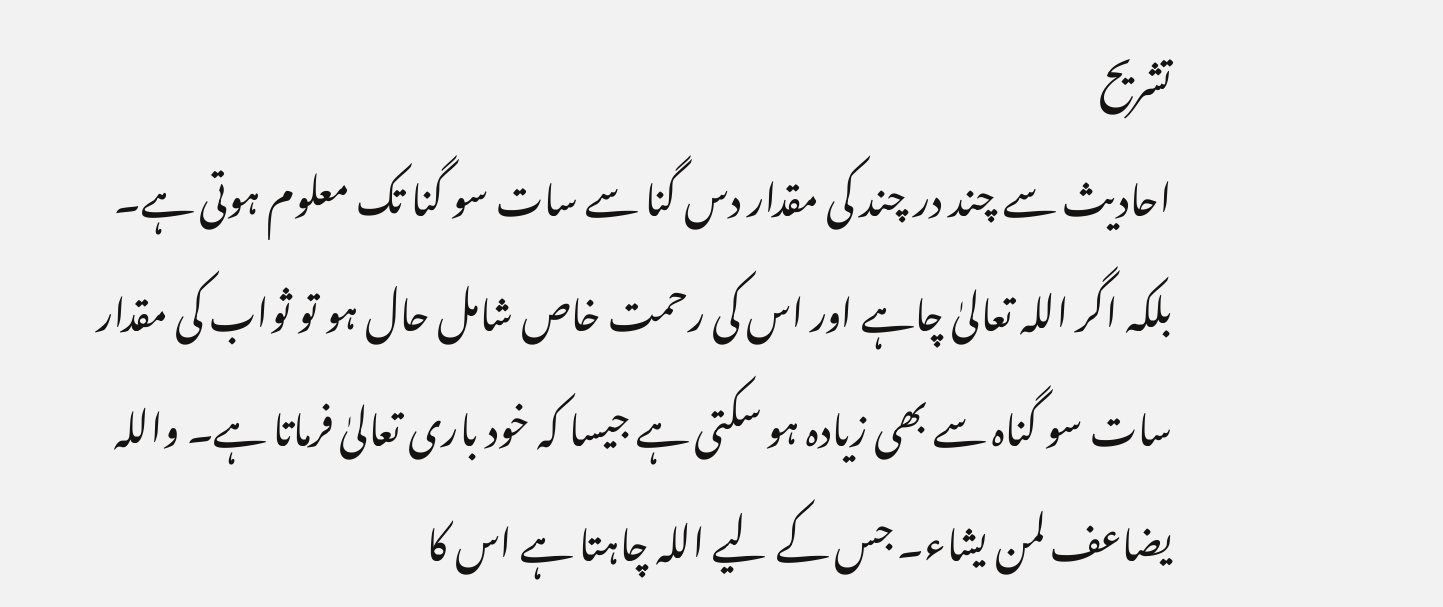تشریح
احادیث سے چند در چند کی مقدار دس گنا سے سات سو گنا تک معلوم ہوتی ہے۔ بلکہ اگر اللہ تعالیٰ چاہے اور اس کی رحمت خاص شامل حال ہو تو ثواب کی مقدار سات سو گناہ سے بھی زیادہ ہو سکتی ہے جیسا کہ خود باری تعالیٰ فرماتا ہے۔ واللہ یضاعف لمن یشاء۔ جس کے لیے اللہ چاہتا ہے اس کا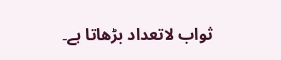ثواب لاتعداد بڑھاتا ہے۔